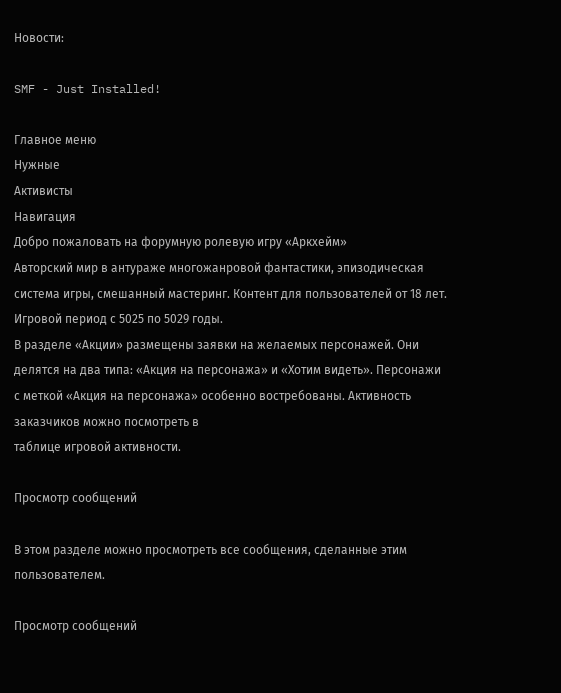Новости:

SMF - Just Installed!

Главное меню
Нужные
Активисты
Навигация
Добро пожаловать на форумную ролевую игру «Аркхейм»
Авторский мир в антураже многожанровой фантастики, эпизодическая система игры, смешанный мастеринг. Контент для пользователей от 18 лет. Игровой период с 5025 по 5029 годы.
В разделе «Акции» размещены заявки на желаемых персонажей. Они делятся на два типа: «Акция на персонажа» и «Хотим видеть». Персонажи с меткой «Акция на персонажа» особенно востребованы. Активность заказчиков можно посмотреть в
таблице игровой активности.

Просмотр сообщений

В этом разделе можно просмотреть все сообщения, сделанные этим пользователем.

Просмотр сообщений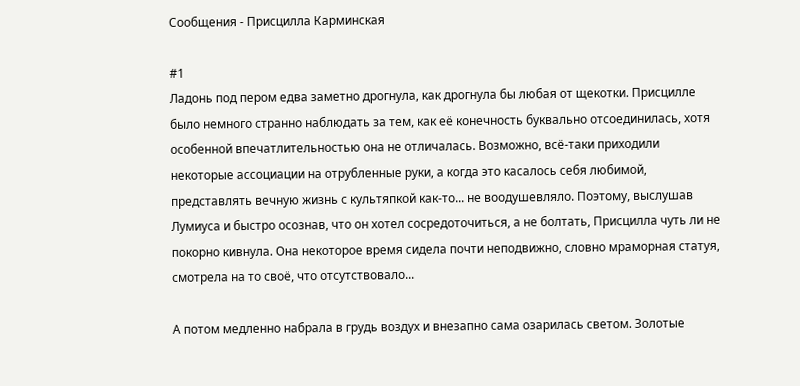Сообщения - Присцилла Карминская

#1
Ладонь под пером едва заметно дрогнула, как дрогнула бы любая от щекотки. Присцилле было немного странно наблюдать за тем, как её конечность буквально отсоединилась, хотя особенной впечатлительностью она не отличалась. Возможно, всё-таки приходили некоторые ассоциации на отрубленные руки, а когда это касалось себя любимой, представлять вечную жизнь с культяпкой как-то... не воодушевляло. Поэтому, выслушав Лумиуса и быстро осознав, что он хотел сосредоточиться, а не болтать, Присцилла чуть ли не покорно кивнула. Она некоторое время сидела почти неподвижно, словно мраморная статуя, смотрела на то своё, что отсутствовало...

А потом медленно набрала в грудь воздух и внезапно сама озарилась светом. Золотые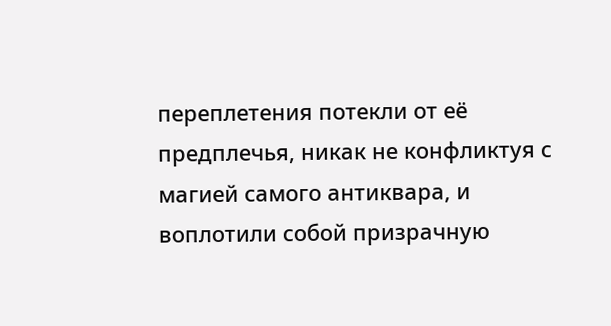переплетения потекли от её предплечья, никак не конфликтуя с магией самого антиквара, и воплотили собой призрачную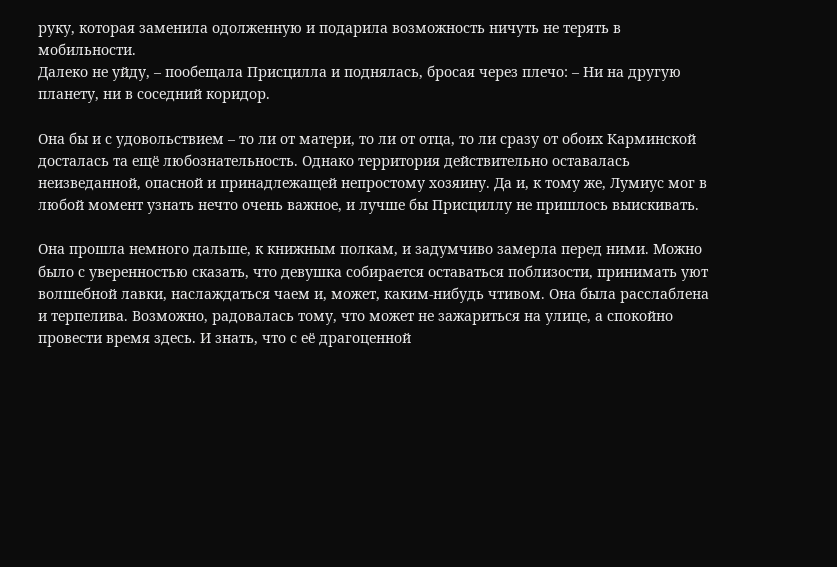руку, которая заменила одолженную и подарила возможность ничуть не терять в мобильности.
Далеко не уйду, – пообещала Присцилла и поднялась, бросая через плечо: – Ни на другую планету, ни в соседний коридор.

Она бы и с удовольствием – то ли от матери, то ли от отца, то ли сразу от обоих Карминской досталась та ещё любознательность. Однако территория действительно оставалась неизведанной, опасной и принадлежащей непростому хозяину. Да и, к тому же, Лумиус мог в любой момент узнать нечто очень важное, и лучше бы Присциллу не пришлось выискивать.

Она прошла немного дальше, к книжным полкам, и задумчиво замерла перед ними. Можно было с уверенностью сказать, что девушка собирается оставаться поблизости, принимать уют волшебной лавки, наслаждаться чаем и, может, каким-нибудь чтивом. Она была расслаблена и терпелива. Возможно, радовалась тому, что может не зажариться на улице, а спокойно провести время здесь. И знать, что с её драгоценной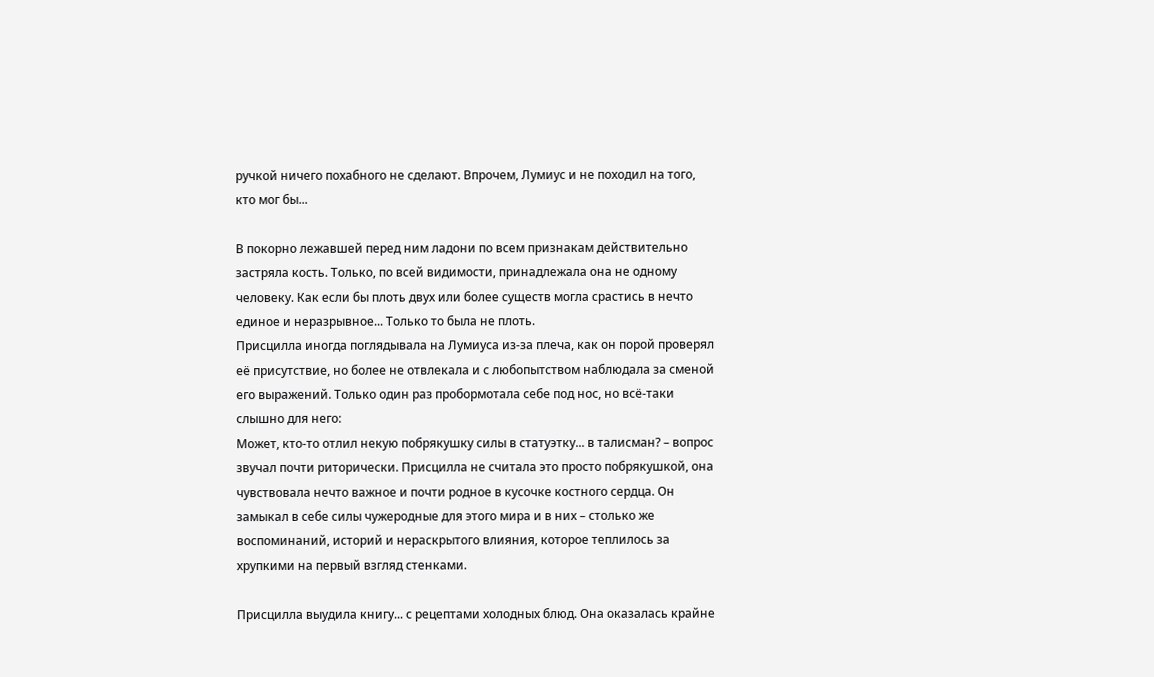ручкой ничего похабного не сделают. Впрочем, Лумиус и не походил на того, кто мог бы...

В покорно лежавшей перед ним ладони по всем признакам действительно застряла кость. Только, по всей видимости, принадлежала она не одному человеку. Как если бы плоть двух или более существ могла срастись в нечто единое и неразрывное... Только то была не плоть.
Присцилла иногда поглядывала на Лумиуса из-за плеча, как он порой проверял её присутствие, но более не отвлекала и с любопытством наблюдала за сменой его выражений. Только один раз пробормотала себе под нос, но всё-таки слышно для него:
Может, кто-то отлил некую побрякушку силы в статуэтку... в талисман? – вопрос звучал почти риторически. Присцилла не считала это просто побрякушкой, она чувствовала нечто важное и почти родное в кусочке костного сердца. Он замыкал в себе силы чужеродные для этого мира и в них – столько же воспоминаний, историй и нераскрытого влияния, которое теплилось за хрупкими на первый взгляд стенками.

Присцилла выудила книгу... с рецептами холодных блюд. Она оказалась крайне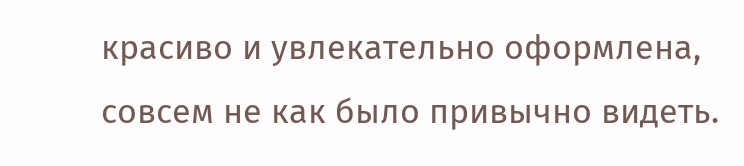красиво и увлекательно оформлена, совсем не как было привычно видеть.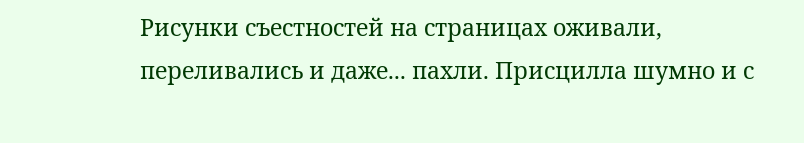Рисунки съестностей на страницах оживали, переливались и даже... пахли. Присцилла шумно и с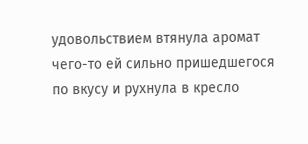удовольствием втянула аромат чего-то ей сильно пришедшегося по вкусу и рухнула в кресло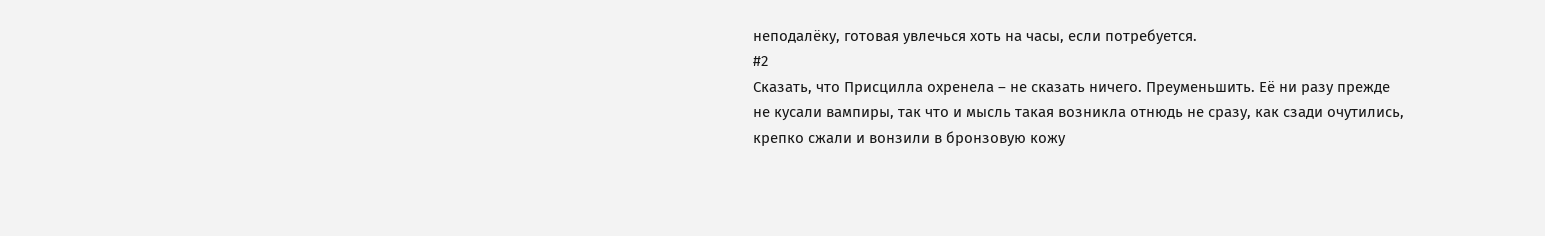неподалёку, готовая увлечься хоть на часы, если потребуется.
#2
Сказать, что Присцилла охренела – не сказать ничего. Преуменьшить. Её ни разу прежде не кусали вампиры, так что и мысль такая возникла отнюдь не сразу, как сзади очутились, крепко сжали и вонзили в бронзовую кожу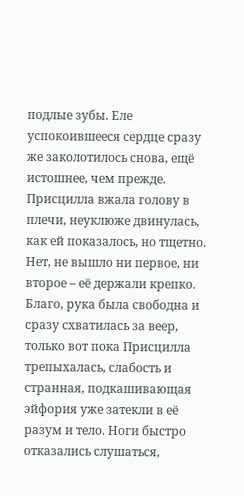подлые зубы. Еле успокоившееся сердце сразу же заколотилось снова, ещё истошнее, чем прежде. Присцилла вжала голову в плечи, неуклюже двинулась, как ей показалось, но тщетно. Нет, не вышло ни первое, ни второе – её держали крепко. Благо, рука была свободна и сразу схватилась за веер, только вот пока Присцилла трепыхалась, слабость и странная, подкашивающая эйфория уже затекли в её разум и тело. Ноги быстро отказались слушаться,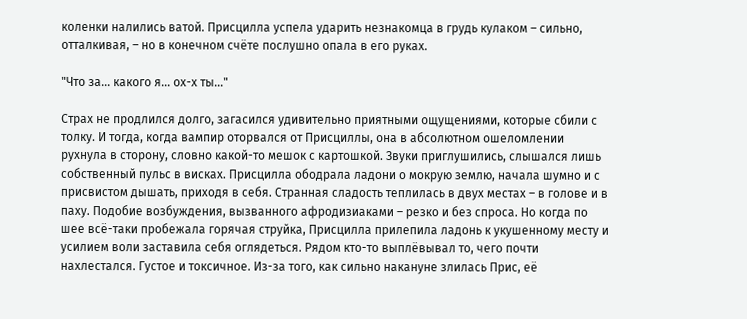коленки налились ватой. Присцилла успела ударить незнакомца в грудь кулаком – сильно, отталкивая, – но в конечном счёте послушно опала в его руках.

"Что за... какого я... ох-х ты..."

Страх не продлился долго, загасился удивительно приятными ощущениями, которые сбили с толку. И тогда, когда вампир оторвался от Присциллы, она в абсолютном ошеломлении рухнула в сторону, словно какой-то мешок с картошкой. Звуки приглушились, слышался лишь собственный пульс в висках. Присцилла ободрала ладони о мокрую землю, начала шумно и с присвистом дышать, приходя в себя. Странная сладость теплилась в двух местах – в голове и в паху. Подобие возбуждения, вызванного афродизиаками – резко и без спроса. Но когда по шее всё-таки пробежала горячая струйка, Присцилла прилепила ладонь к укушенному месту и усилием воли заставила себя оглядеться. Рядом кто-то выплёвывал то, чего почти нахлестался. Густое и токсичное. Из-за того, как сильно накануне злилась Прис, её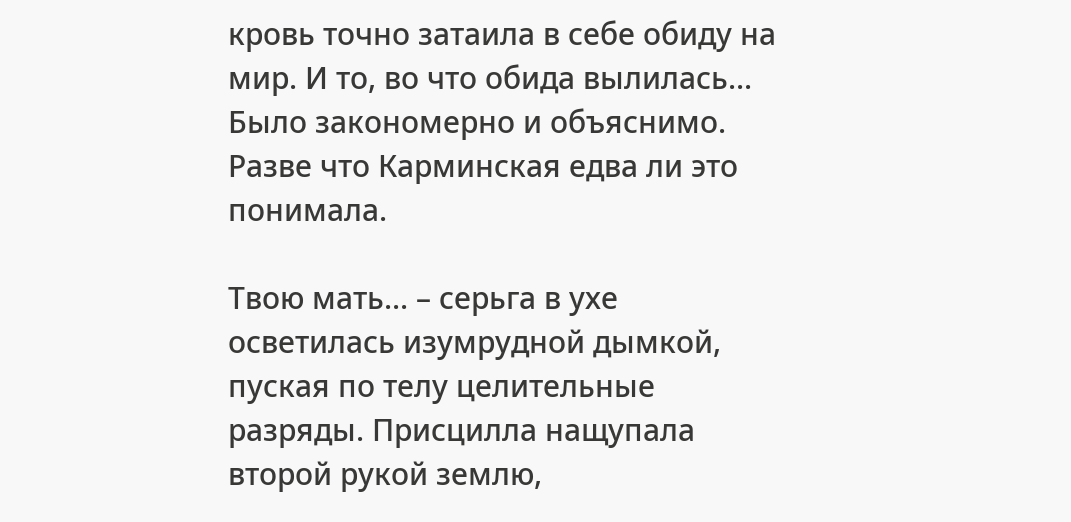кровь точно затаила в себе обиду на мир. И то, во что обида вылилась... Было закономерно и объяснимо. Разве что Карминская едва ли это понимала.

Твою мать... – серьга в ухе осветилась изумрудной дымкой, пуская по телу целительные разряды. Присцилла нащупала второй рукой землю,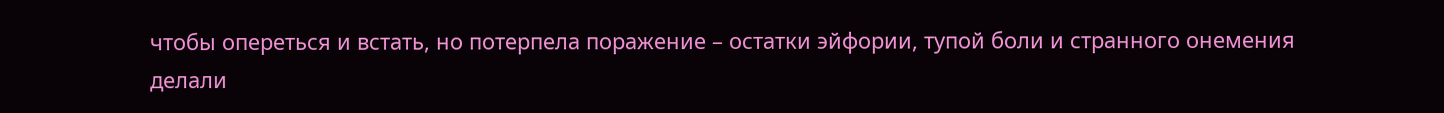чтобы опереться и встать, но потерпела поражение – остатки эйфории, тупой боли и странного онемения делали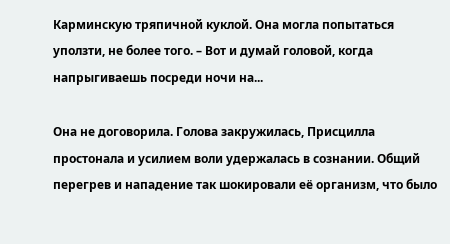Карминскую тряпичной куклой. Она могла попытаться уползти, не более того. – Вот и думай головой, когда напрыгиваешь посреди ночи на...

Она не договорила. Голова закружилась, Присцилла простонала и усилием воли удержалась в сознании. Общий перегрев и нападение так шокировали её организм, что было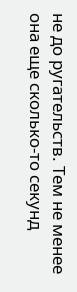не до ругательств. Тем не менее она еще сколько-то секунд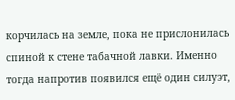корчилась на земле, пока не прислонилась спиной к стене табачной лавки. Именно тогда напротив появился ещё один силуэт,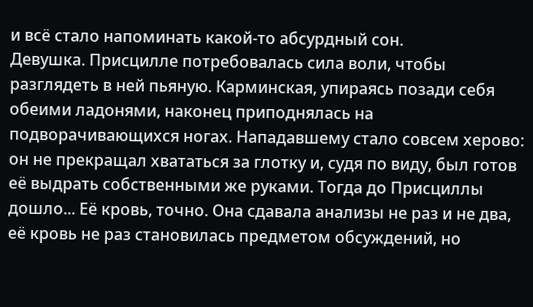и всё стало напоминать какой-то абсурдный сон.
Девушка. Присцилле потребовалась сила воли, чтобы разглядеть в ней пьяную. Карминская, упираясь позади себя обеими ладонями, наконец приподнялась на подворачивающихся ногах. Нападавшему стало совсем херово: он не прекращал хвататься за глотку и, судя по виду, был готов её выдрать собственными же руками. Тогда до Присциллы дошло... Её кровь, точно. Она сдавала анализы не раз и не два, её кровь не раз становилась предметом обсуждений, но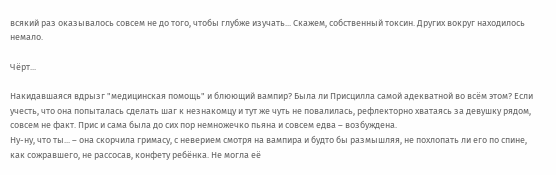всякий раз оказывалось совсем не до того, чтобы глубже изучать... Скажем, собственный токсин. Других вокруг находилось немало.

Чёрт...

Накидавшаяся вдрызг "медицинская помощь" и блюющий вампир? Была ли Присцилла самой адекватной во всём этом? Если учесть, что она попыталась сделать шаг к незнакомцу и тут же чуть не повалилась, рефлекторно хватаясь за девушку рядом, совсем не факт. Прис и сама была до сих пор немножечко пьяна и совсем едва – возбуждена.
Ну-ну, что ты... – она скорчила гримасу, с неверием смотря на вампира и будто бы размышляя, не похлопать ли его по спине, как сожравшего, не рассосав, конфету ребёнка. Не могла её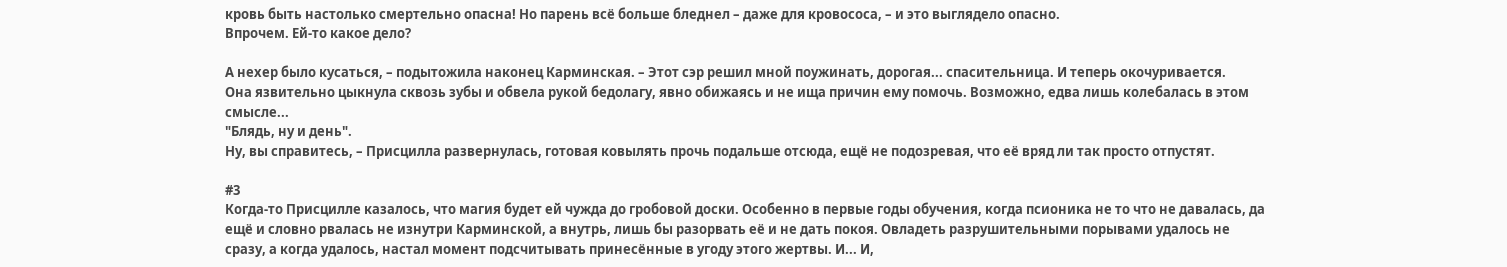кровь быть настолько смертельно опасна! Но парень всё больше бледнел – даже для кровососа, – и это выглядело опасно.
Впрочем. Ей-то какое дело?

А нехер было кусаться, – подытожила наконец Карминская. – Этот сэр решил мной поужинать, дорогая... спасительница. И теперь окочуривается.
Она язвительно цыкнула сквозь зубы и обвела рукой бедолагу, явно обижаясь и не ища причин ему помочь. Возможно, едва лишь колебалась в этом смысле...
"Блядь, ну и день".
Ну, вы справитесь, – Присцилла развернулась, готовая ковылять прочь подальше отсюда, ещё не подозревая, что её вряд ли так просто отпустят.

#3
Когда-то Присцилле казалось, что магия будет ей чужда до гробовой доски. Особенно в первые годы обучения, когда псионика не то что не давалась, да ещё и словно рвалась не изнутри Карминской, а внутрь, лишь бы разорвать её и не дать покоя. Овладеть разрушительными порывами удалось не сразу, а когда удалось, настал момент подсчитывать принесённые в угоду этого жертвы. И... И,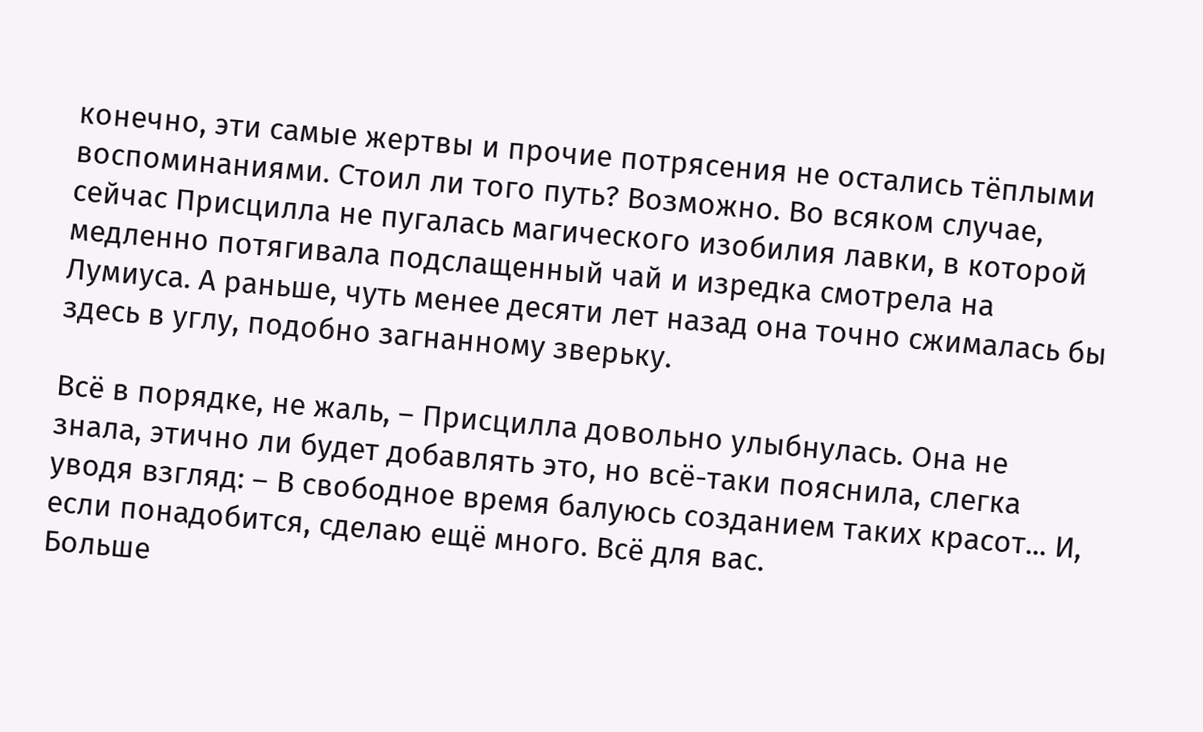конечно, эти самые жертвы и прочие потрясения не остались тёплыми воспоминаниями. Стоил ли того путь? Возможно. Во всяком случае, сейчас Присцилла не пугалась магического изобилия лавки, в которой медленно потягивала подслащенный чай и изредка смотрела на Лумиуса. А раньше, чуть менее десяти лет назад она точно сжималась бы здесь в углу, подобно загнанному зверьку.

Всё в порядке, не жаль, – Присцилла довольно улыбнулась. Она не знала, этично ли будет добавлять это, но всё-таки пояснила, слегка уводя взгляд: – В свободное время балуюсь созданием таких красот... И, если понадобится, сделаю ещё много. Всё для вас.
Больше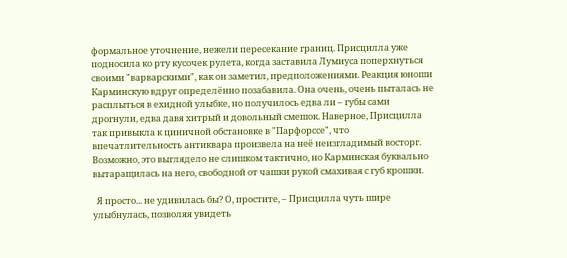формальное уточнение, нежели пересекание границ. Присцилла уже подносила ко рту кусочек рулета, когда заставила Лумиуса поперхнуться своими "варварскими", как он заметил, предположениями. Реакция юноши Карминскую вдруг определённо позабавила. Она очень, очень пыталась не расплыться в ехидной улыбке, но получилось едва ли – губы сами дрогнули, едва давя хитрый и довольный смешок. Наверное, Присцилла так привыкла к циничной обстановке в "Парфорссе", что впечатлительность антиквара произвела на неё неизгладимый восторг. Возможно, это выглядело не слишком тактично, но Карминская буквально вытаращилась на него, свободной от чашки рукой смахивая с губ крошки.

  Я просто... не удивилась бы? О, простите, – Присцилла чуть шире улыбнулась, позволяя увидеть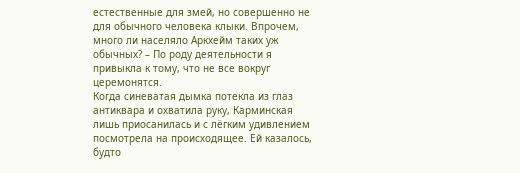естественные для змей, но совершенно не для обычного человека клыки. Впрочем, много ли населяло Аркхейм таких уж обычных? – По роду деятельности я привыкла к тому, что не все вокруг церемонятся.
Когда синеватая дымка потекла из глаз антиквара и охватила руку, Карминская лишь приосанилась и с лёгким удивлением посмотрела на происходящее. Ей казалось, будто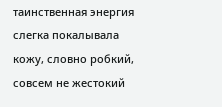таинственная энергия слегка покалывала кожу, словно робкий, совсем не жестокий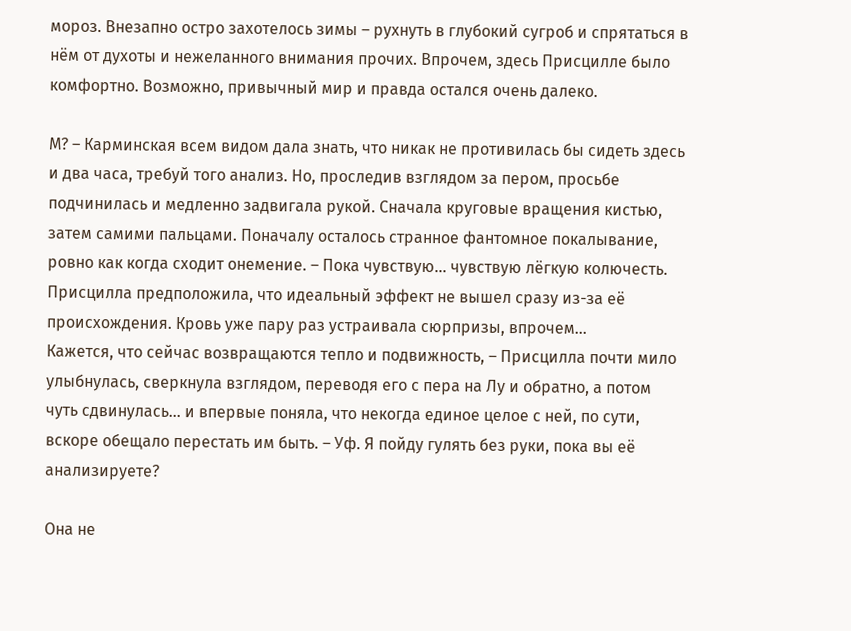мороз. Внезапно остро захотелось зимы – рухнуть в глубокий сугроб и спрятаться в нём от духоты и нежеланного внимания прочих. Впрочем, здесь Присцилле было комфортно. Возможно, привычный мир и правда остался очень далеко.

М? – Карминская всем видом дала знать, что никак не противилась бы сидеть здесь и два часа, требуй того анализ. Но, проследив взглядом за пером, просьбе подчинилась и медленно задвигала рукой. Сначала круговые вращения кистью, затем самими пальцами. Поначалу осталось странное фантомное покалывание, ровно как когда сходит онемение. – Пока чувствую... чувствую лёгкую колючесть.
Присцилла предположила, что идеальный эффект не вышел сразу из-за её происхождения. Кровь уже пару раз устраивала сюрпризы, впрочем...
Кажется, что сейчас возвращаются тепло и подвижность, – Присцилла почти мило улыбнулась, сверкнула взглядом, переводя его с пера на Лу и обратно, а потом чуть сдвинулась... и впервые поняла, что некогда единое целое с ней, по сути, вскоре обещало перестать им быть. – Уф. Я пойду гулять без руки, пока вы её анализируете?

Она не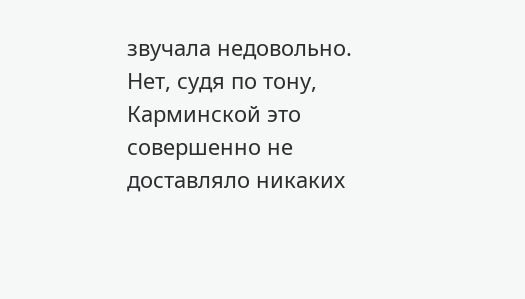звучала недовольно. Нет, судя по тону, Карминской это совершенно не доставляло никаких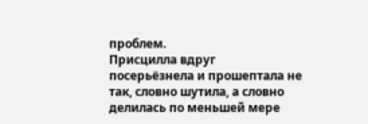проблем.
Присцилла вдруг посерьёзнела и прошептала не так, словно шутила, а словно делилась по меньшей мере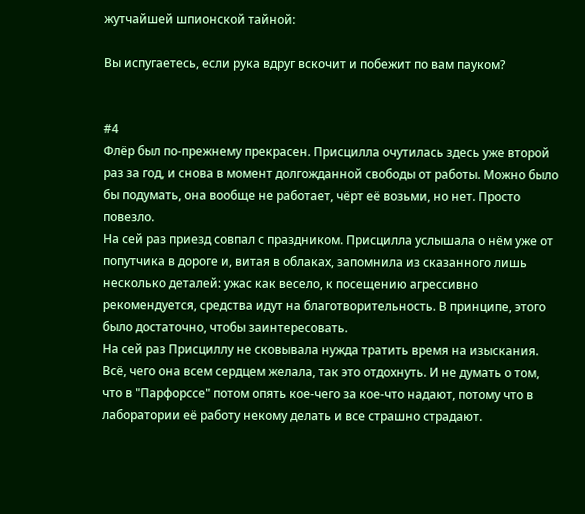жутчайшей шпионской тайной:

Вы испугаетесь, если рука вдруг вскочит и побежит по вам пауком?


#4
Флёр был по-прежнему прекрасен. Присцилла очутилась здесь уже второй раз за год, и снова в момент долгожданной свободы от работы. Можно было бы подумать, она вообще не работает, чёрт её возьми, но нет. Просто повезло.
На сей раз приезд совпал с праздником. Присцилла услышала о нём уже от попутчика в дороге и, витая в облаках, запомнила из сказанного лишь несколько деталей: ужас как весело, к посещению агрессивно рекомендуется, средства идут на благотворительность. В принципе, этого было достаточно, чтобы заинтересовать.
На сей раз Присциллу не сковывала нужда тратить время на изыскания. Всё, чего она всем сердцем желала, так это отдохнуть. И не думать о том, что в "Парфорссе" потом опять кое-чего за кое-что надают, потому что в лаборатории её работу некому делать и все страшно страдают.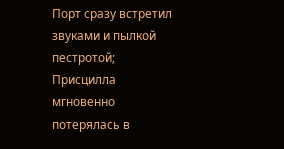Порт сразу встретил звуками и пылкой пестротой; Присцилла мгновенно потерялась в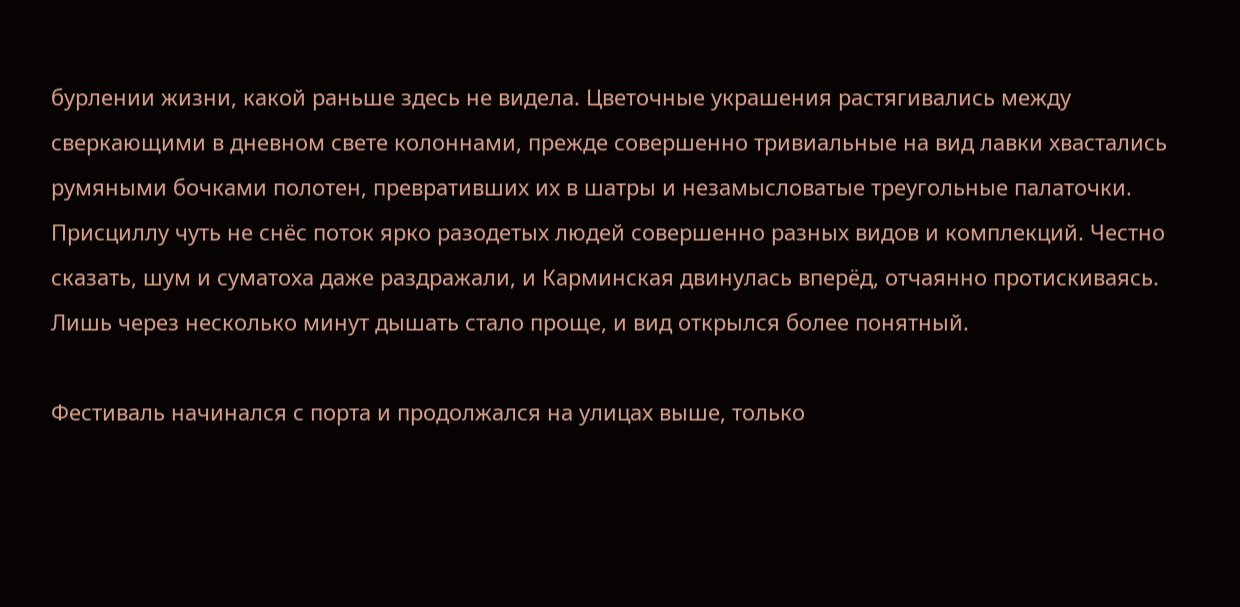бурлении жизни, какой раньше здесь не видела. Цветочные украшения растягивались между сверкающими в дневном свете колоннами, прежде совершенно тривиальные на вид лавки хвастались румяными бочками полотен, превративших их в шатры и незамысловатые треугольные палаточки. Присциллу чуть не снёс поток ярко разодетых людей совершенно разных видов и комплекций. Честно сказать, шум и суматоха даже раздражали, и Карминская двинулась вперёд, отчаянно протискиваясь. Лишь через несколько минут дышать стало проще, и вид открылся более понятный.

Фестиваль начинался с порта и продолжался на улицах выше, только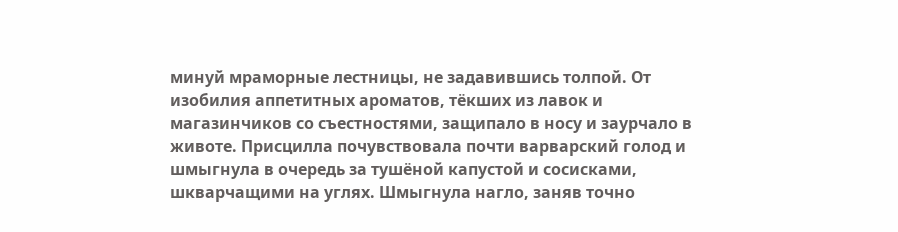минуй мраморные лестницы, не задавившись толпой. От изобилия аппетитных ароматов, тёкших из лавок и магазинчиков со съестностями, защипало в носу и заурчало в животе. Присцилла почувствовала почти варварский голод и шмыгнула в очередь за тушёной капустой и сосисками, шкварчащими на углях. Шмыгнула нагло, заняв точно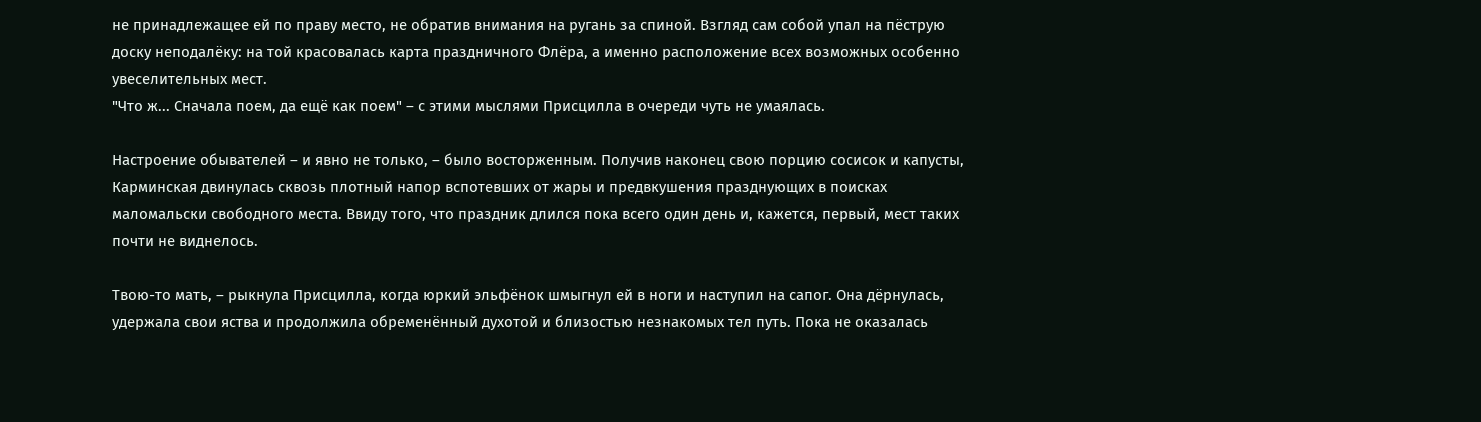не принадлежащее ей по праву место, не обратив внимания на ругань за спиной. Взгляд сам собой упал на пёструю доску неподалёку: на той красовалась карта праздничного Флёра, а именно расположение всех возможных особенно увеселительных мест.
"Что ж... Сначала поем, да ещё как поем" – с этими мыслями Присцилла в очереди чуть не умаялась.

Настроение обывателей – и явно не только, – было восторженным. Получив наконец свою порцию сосисок и капусты, Карминская двинулась сквозь плотный напор вспотевших от жары и предвкушения празднующих в поисках маломальски свободного места. Ввиду того, что праздник длился пока всего один день и, кажется, первый, мест таких почти не виднелось.

Твою-то мать, – рыкнула Присцилла, когда юркий эльфёнок шмыгнул ей в ноги и наступил на сапог. Она дёрнулась, удержала свои яства и продолжила обременённый духотой и близостью незнакомых тел путь. Пока не оказалась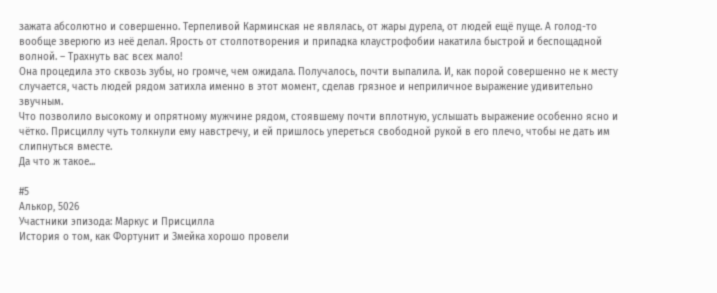зажата абсолютно и совершенно. Терпеливой Карминская не являлась, от жары дурела, от людей ещё пуще. А голод-то вообще зверюгю из неё делал. Ярость от столпотворения и припадка клаустрофобии накатила быстрой и беспощадной волной. – Трахнуть вас всех мало!
Она процедила это сквозь зубы, но громче, чем ожидала. Получалось, почти выпалила. И, как порой совершенно не к месту случается, часть людей рядом затихла именно в этот момент, сделав грязное и неприличное выражение удивительно звучным.
Что позволило высокому и опрятному мужчине рядом, стоявшему почти вплотную, услышать выражение особенно ясно и чётко. Присциллу чуть толкнули ему навстречу, и ей пришлось упереться свободной рукой в его плечо, чтобы не дать им слипнуться вместе.
Да что ж такое...

#5
Алькор, 5026
Участники эпизода: Маркус и Присцилла
История о том, как Фортунит и Змейка хорошо провели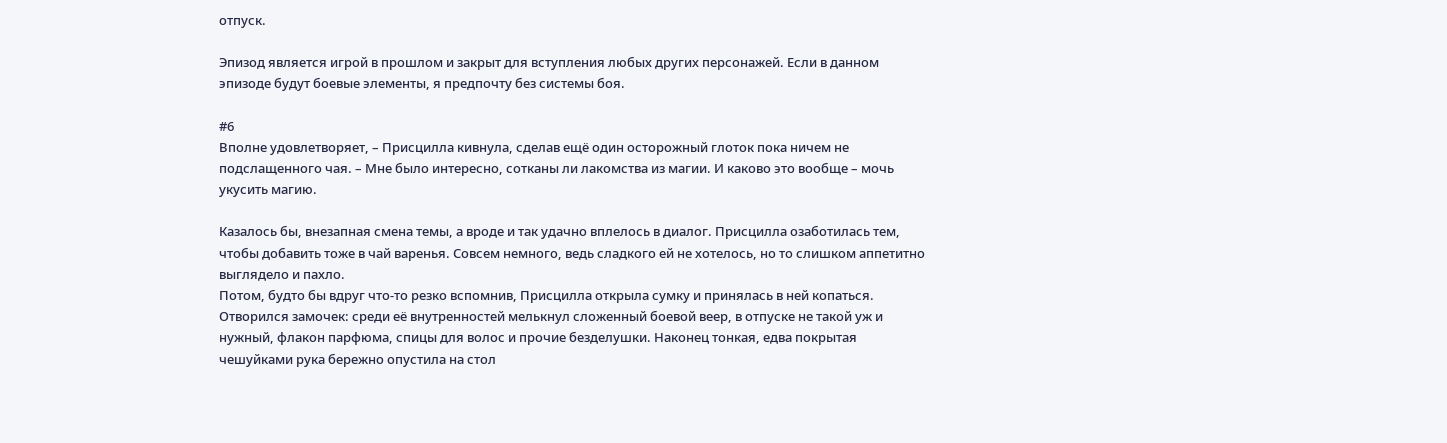отпуск.

Эпизод является игрой в прошлом и закрыт для вступления любых других персонажей. Если в данном эпизоде будут боевые элементы, я предпочту без системы боя.

#6
Вполне удовлетворяет, – Присцилла кивнула, сделав ещё один осторожный глоток пока ничем не подслащенного чая. – Мне было интересно, сотканы ли лакомства из магии. И каково это вообще – мочь укусить магию.

Казалось бы, внезапная смена темы, а вроде и так удачно вплелось в диалог. Присцилла озаботилась тем, чтобы добавить тоже в чай варенья. Совсем немного, ведь сладкого ей не хотелось, но то слишком аппетитно выглядело и пахло.
Потом, будто бы вдруг что-то резко вспомнив, Присцилла открыла сумку и принялась в ней копаться. Отворился замочек: среди её внутренностей мелькнул сложенный боевой веер, в отпуске не такой уж и нужный, флакон парфюма, спицы для волос и прочие безделушки. Наконец тонкая, едва покрытая чешуйками рука бережно опустила на стол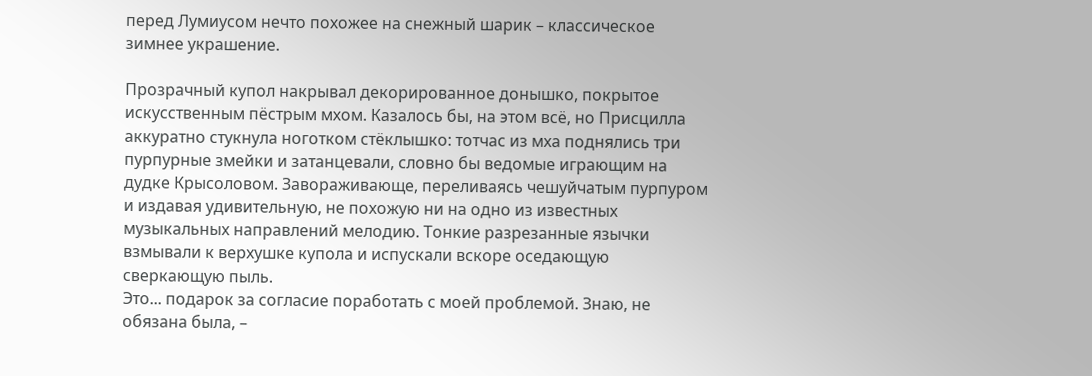перед Лумиусом нечто похожее на снежный шарик – классическое зимнее украшение.

Прозрачный купол накрывал декорированное донышко, покрытое искусственным пёстрым мхом. Казалось бы, на этом всё, но Присцилла аккуратно стукнула ноготком стёклышко: тотчас из мха поднялись три пурпурные змейки и затанцевали, словно бы ведомые играющим на дудке Крысоловом. Завораживающе, переливаясь чешуйчатым пурпуром и издавая удивительную, не похожую ни на одно из известных музыкальных направлений мелодию. Тонкие разрезанные язычки взмывали к верхушке купола и испускали вскоре оседающую сверкающую пыль.
Это... подарок за согласие поработать с моей проблемой. Знаю, не обязана была, –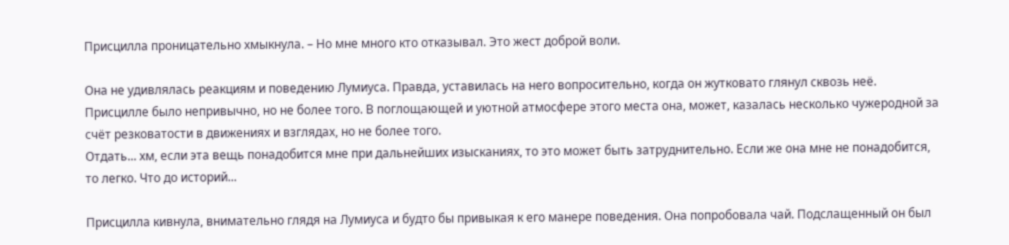Присцилла проницательно хмыкнула. – Но мне много кто отказывал. Это жест доброй воли.

Она не удивлялась реакциям и поведению Лумиуса. Правда, уставилась на него вопросительно, когда он жутковато глянул сквозь неё. Присцилле было непривычно, но не более того. В поглощающей и уютной атмосфере этого места она, может, казалась несколько чужеродной за счёт резковатости в движениях и взглядах, но не более того.
Отдать... хм, если эта вещь понадобится мне при дальнейших изысканиях, то это может быть затруднительно. Если же она мне не понадобится, то легко. Что до историй...

Присцилла кивнула, внимательно глядя на Лумиуса и будто бы привыкая к его манере поведения. Она попробовала чай. Подслащенный он был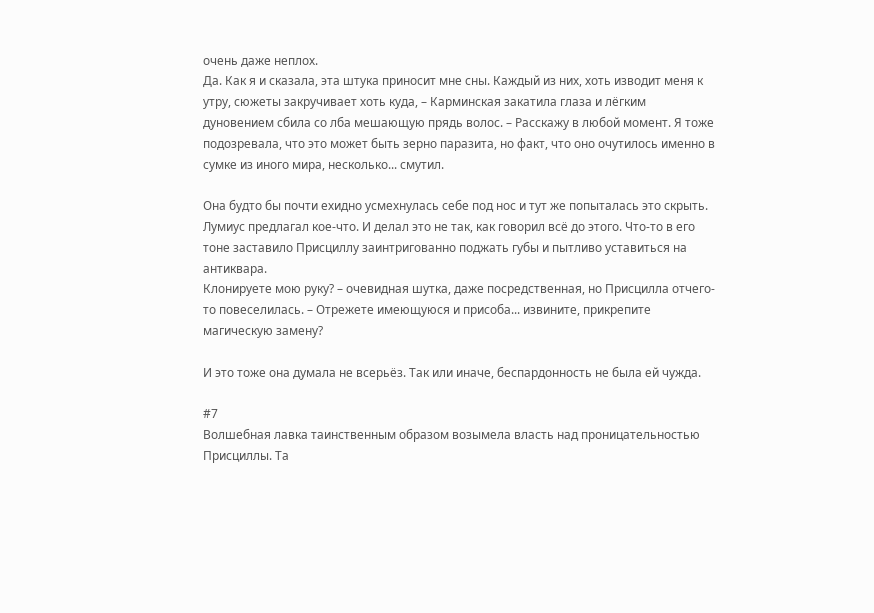очень даже неплох.
Да. Как я и сказала, эта штука приносит мне сны. Каждый из них, хоть изводит меня к утру, сюжеты закручивает хоть куда, – Карминская закатила глаза и лёгким дуновением сбила со лба мешающую прядь волос. – Расскажу в любой момент. Я тоже подозревала, что это может быть зерно паразита, но факт, что оно очутилось именно в сумке из иного мира, несколько... смутил.

Она будто бы почти ехидно усмехнулась себе под нос и тут же попыталась это скрыть. Лумиус предлагал кое-что. И делал это не так, как говорил всё до этого. Что-то в его тоне заставило Присциллу заинтригованно поджать губы и пытливо уставиться на антиквара.
Клонируете мою руку? – очевидная шутка, даже посредственная, но Присцилла отчего-то повеселилась. – Отрежете имеющуюся и присоба... извините, прикрепите магическую замену?

И это тоже она думала не всерьёз. Так или иначе, беспардонность не была ей чужда.

#7
Волшебная лавка таинственным образом возымела власть над проницательностью Присциллы. Та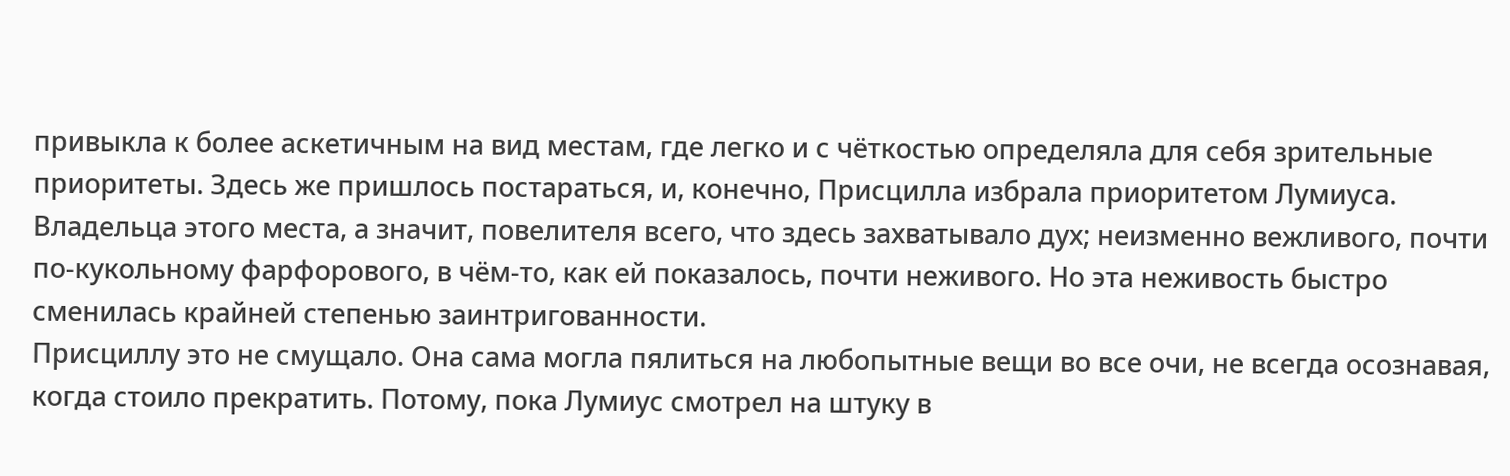привыкла к более аскетичным на вид местам, где легко и с чёткостью определяла для себя зрительные приоритеты. Здесь же пришлось постараться, и, конечно, Присцилла избрала приоритетом Лумиуса. Владельца этого места, а значит, повелителя всего, что здесь захватывало дух; неизменно вежливого, почти по-кукольному фарфорового, в чём-то, как ей показалось, почти неживого. Но эта неживость быстро сменилась крайней степенью заинтригованности.
Присциллу это не смущало. Она сама могла пялиться на любопытные вещи во все очи, не всегда осознавая, когда стоило прекратить. Потому, пока Лумиус смотрел на штуку в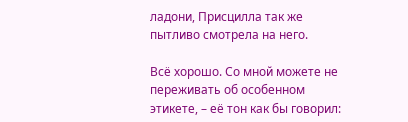ладони, Присцилла так же пытливо смотрела на него.

Всё хорошо. Со мной можете не переживать об особенном этикете, – её тон как бы говорил: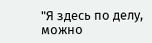"Я здесь по делу, можно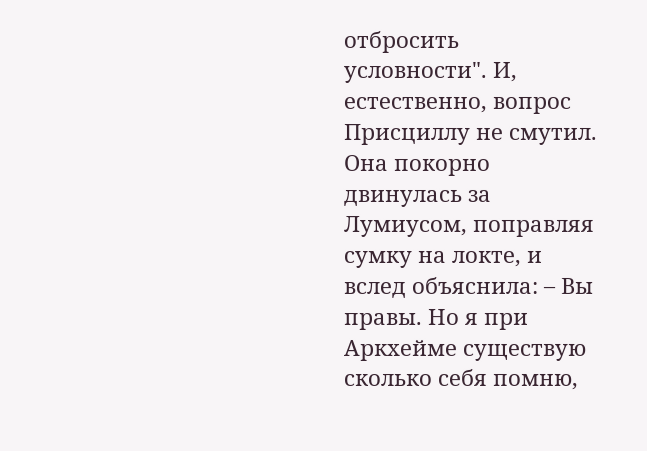отбросить условности". И, естественно, вопрос Присциллу не смутил. Она покорно двинулась за Лумиусом, поправляя сумку на локте, и вслед объяснила: – Вы правы. Но я при Аркхейме существую сколько себя помню,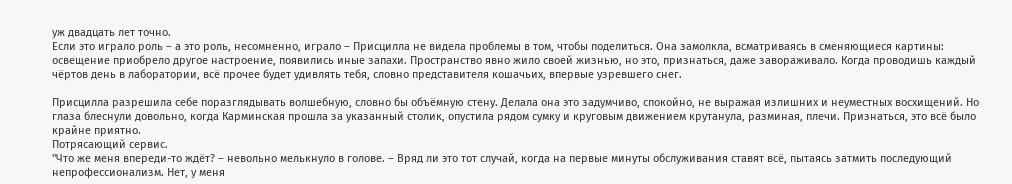уж двадцать лет точно.
Если это играло роль – а это роль, несомненно, играло – Присцилла не видела проблемы в том, чтобы поделиться. Она замолкла, всматриваясь в сменяющиеся картины: освещение приобрело другое настроение, появились иные запахи. Пространство явно жило своей жизнью, но это, признаться, даже завораживало. Когда проводишь каждый чёртов день в лаборатории, всё прочее будет удивлять тебя, словно представителя кошачьих, впервые узревшего снег.

Присцилла разрешила себе поразглядывать волшебную, словно бы объёмную стену. Делала она это задумчиво, спокойно, не выражая излишних и неуместных восхищений. Но глаза блеснули довольно, когда Карминская прошла за указанный столик, опустила рядом сумку и круговым движением крутанула, разминая, плечи. Признаться, это всё было крайне приятно.
Потрясающий сервис.
"Что же меня впереди-то ждёт? – невольно мелькнуло в голове. – Вряд ли это тот случай, когда на первые минуты обслуживания ставят всё, пытаясь затмить последующий непрофессионализм. Нет, у меня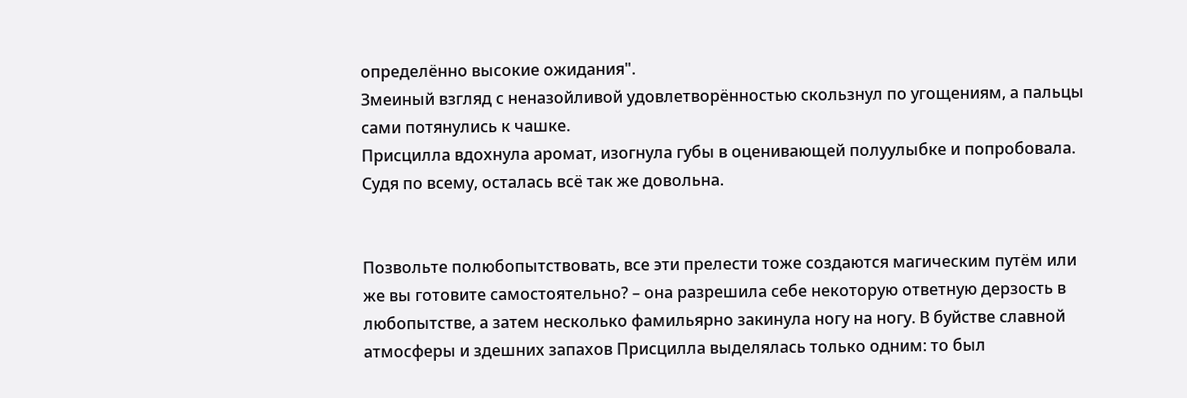определённо высокие ожидания".
Змеиный взгляд с неназойливой удовлетворённостью скользнул по угощениям, а пальцы сами потянулись к чашке.
Присцилла вдохнула аромат, изогнула губы в оценивающей полуулыбке и попробовала. Судя по всему, осталась всё так же довольна.


Позвольте полюбопытствовать, все эти прелести тоже создаются магическим путём или же вы готовите самостоятельно? – она разрешила себе некоторую ответную дерзость в любопытстве, а затем несколько фамильярно закинула ногу на ногу. В буйстве славной атмосферы и здешних запахов Присцилла выделялась только одним: то был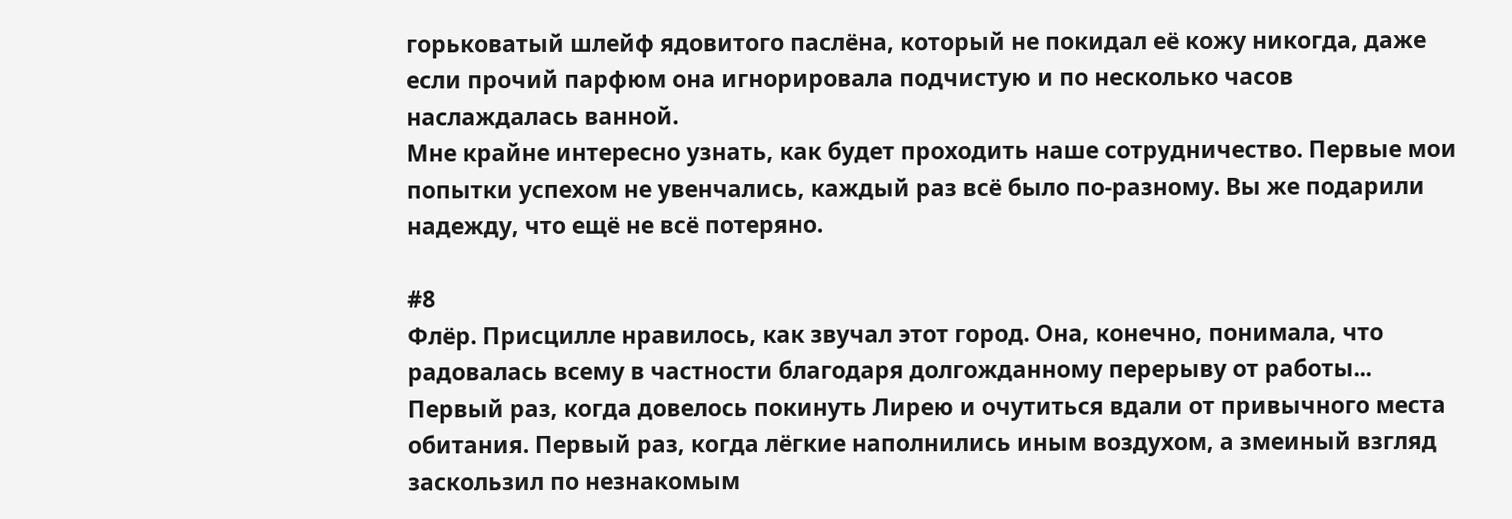горьковатый шлейф ядовитого паслёна, который не покидал её кожу никогда, даже если прочий парфюм она игнорировала подчистую и по несколько часов наслаждалась ванной.
Мне крайне интересно узнать, как будет проходить наше сотрудничество. Первые мои попытки успехом не увенчались, каждый раз всё было по-разному. Вы же подарили надежду, что ещё не всё потеряно.

#8
Флёр. Присцилле нравилось, как звучал этот город. Она, конечно, понимала, что радовалась всему в частности благодаря долгожданному перерыву от работы... Первый раз, когда довелось покинуть Лирею и очутиться вдали от привычного места обитания. Первый раз, когда лёгкие наполнились иным воздухом, а змеиный взгляд заскользил по незнакомым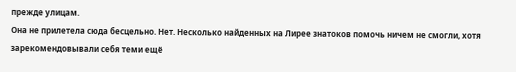прежде улицам.
Она не прилетела сюда бесцельно. Нет. Несколько найденных на Лирее знатоков помочь ничем не смогли, хотя зарекомендовывали себя теми ещё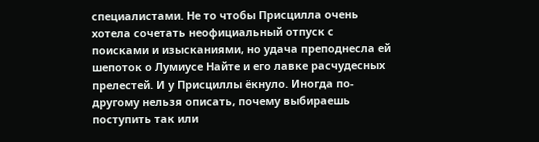специалистами. Не то чтобы Присцилла очень хотела сочетать неофициальный отпуск с поисками и изысканиями, но удача преподнесла ей шепоток о Лумиусе Найте и его лавке расчудесных прелестей. И у Присциллы ёкнуло. Иногда по-другому нельзя описать, почему выбираешь поступить так или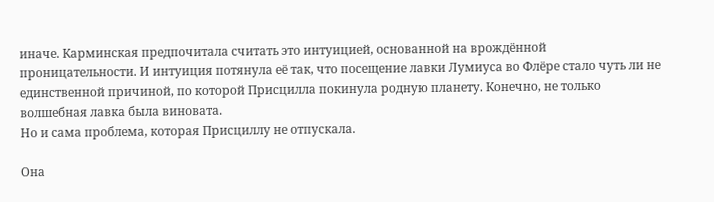иначе. Карминская предпочитала считать это интуицией, основанной на врождённой проницательности. И интуиция потянула её так, что посещение лавки Лумиуса во Флёре стало чуть ли не единственной причиной, по которой Присцилла покинула родную планету. Конечно, не только волшебная лавка была виновата.
Но и сама проблема, которая Присциллу не отпускала.

Она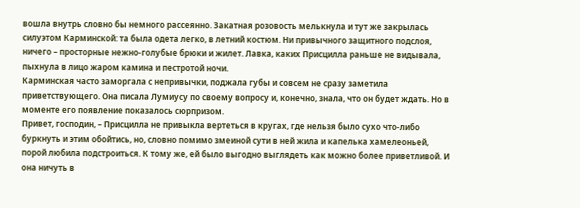вошла внутрь словно бы немного рассеянно. Закатная розовость мелькнула и тут же закрылась силуэтом Карминской: та была одета легко, в летний костюм. Ни привычного защитного подслоя, ничего – просторные нежно-голубые брюки и жилет. Лавка, каких Присцилла раньше не видывала, пыхнула в лицо жаром камина и пестротой ночи.
Карминская часто заморгала с непривычки, поджала губы и совсем не сразу заметила приветствующего. Она писала Лумиусу по своему вопросу и, конечно, знала, что он будет ждать. Но в моменте его появление показалось сюрпризом.
Привет, господин, – Присцилла не привыкла вертеться в кругах, где нельзя было сухо что-либо буркнуть и этим обойтись, но, словно помимо змеиной сути в ней жила и капелька хамелеоньей, порой любила подстроиться. К тому же, ей было выгодно выглядеть как можно более приветливой. И она ничуть в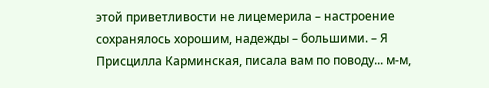этой приветливости не лицемерила – настроение сохранялось хорошим, надежды – большими. – Я Присцилла Карминская, писала вам по поводу... м-м,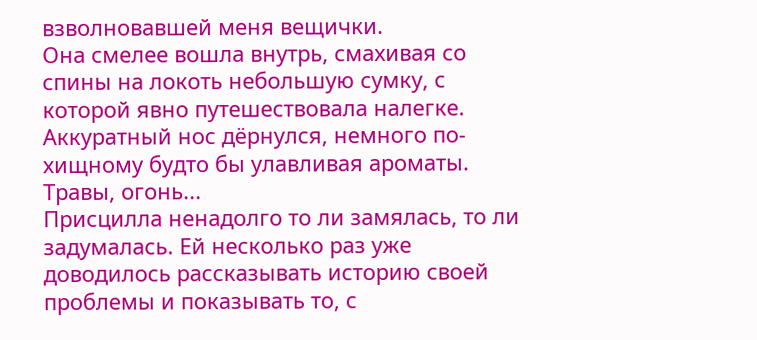взволновавшей меня вещички.
Она смелее вошла внутрь, смахивая со спины на локоть небольшую сумку, с которой явно путешествовала налегке. Аккуратный нос дёрнулся, немного по-хищному будто бы улавливая ароматы. Травы, огонь...
Присцилла ненадолго то ли замялась, то ли задумалась. Ей несколько раз уже доводилось рассказывать историю своей проблемы и показывать то, с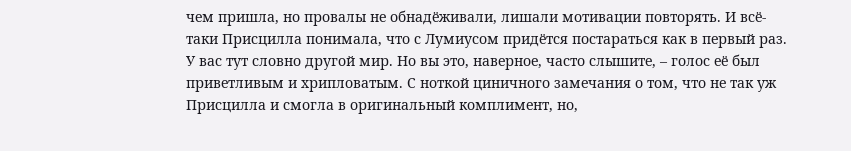чем пришла, но провалы не обнадёживали, лишали мотивации повторять. И всё-таки Присцилла понимала, что с Лумиусом придётся постараться как в первый раз.
У вас тут словно другой мир. Но вы это, наверное, часто слышите, – голос её был приветливым и хрипловатым. С ноткой циничного замечания о том, что не так уж Присцилла и смогла в оригинальный комплимент, но,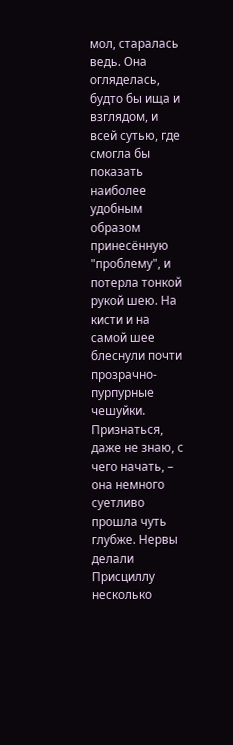мол, старалась ведь. Она огляделась, будто бы ища и взглядом, и всей сутью, где смогла бы показать наиболее удобным образом принесённую "проблему", и потерла тонкой рукой шею. На кисти и на самой шее блеснули почти прозрачно-пурпурные чешуйки.
Признаться, даже не знаю, с чего начать, – она немного суетливо прошла чуть глубже. Нервы делали Присциллу несколько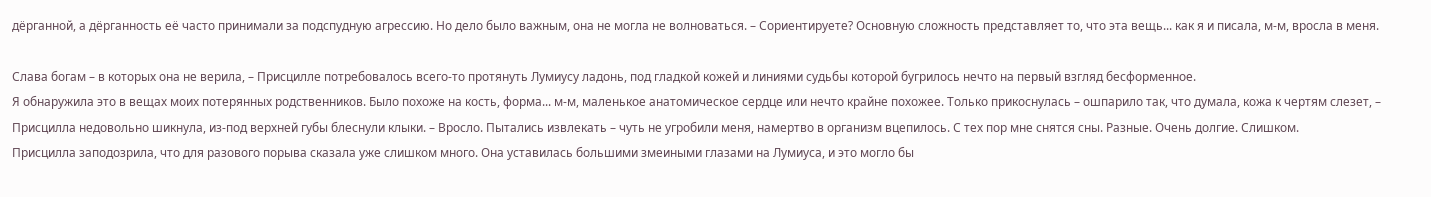дёрганной, а дёрганность её часто принимали за подспудную агрессию. Но дело было важным, она не могла не волноваться. – Сориентируете? Основную сложность представляет то, что эта вещь... как я и писала, м-м, вросла в меня.

Слава богам – в которых она не верила, – Присцилле потребовалось всего-то протянуть Лумиусу ладонь, под гладкой кожей и линиями судьбы которой бугрилось нечто на первый взгляд бесформенное.
Я обнаружила это в вещах моих потерянных родственников. Было похоже на кость, форма... м-м, маленькое анатомическое сердце или нечто крайне похожее. Только прикоснулась – ошпарило так, что думала, кожа к чертям слезет, – Присцилла недовольно шикнула, из-под верхней губы блеснули клыки. – Вросло. Пытались извлекать – чуть не угробили меня, намертво в организм вцепилось. С тех пор мне снятся сны. Разные. Очень долгие. Слишком.
Присцилла заподозрила, что для разового порыва сказала уже слишком много. Она уставилась большими змеиными глазами на Лумиуса, и это могло бы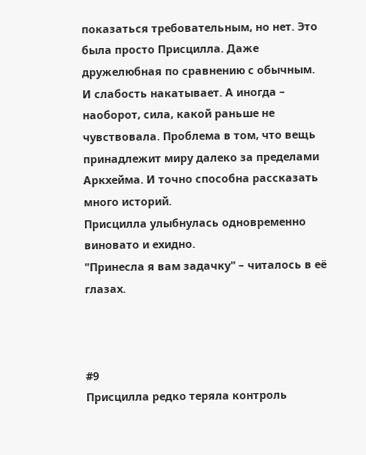показаться требовательным, но нет. Это была просто Присцилла. Даже дружелюбная по сравнению с обычным.
И слабость накатывает. А иногда – наоборот, сила, какой раньше не чувствовала. Проблема в том, что вещь принадлежит миру далеко за пределами Аркхейма. И точно способна рассказать много историй.
Присцилла улыбнулась одновременно виновато и ехидно.
"Принесла я вам задачку" – читалось в её глазах.



#9
Присцилла редко теряла контроль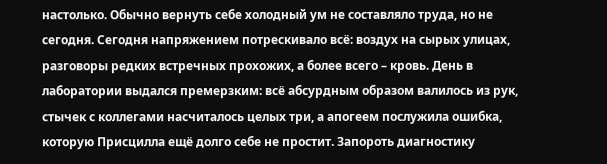настолько. Обычно вернуть себе холодный ум не составляло труда, но не сегодня. Сегодня напряжением потрескивало всё: воздух на сырых улицах, разговоры редких встречных прохожих, а более всего – кровь. День в лаборатории выдался премерзким: всё абсурдным образом валилось из рук, стычек с коллегами насчиталось целых три, а апогеем послужила ошибка, которую Присцилла ещё долго себе не простит. Запороть диагностику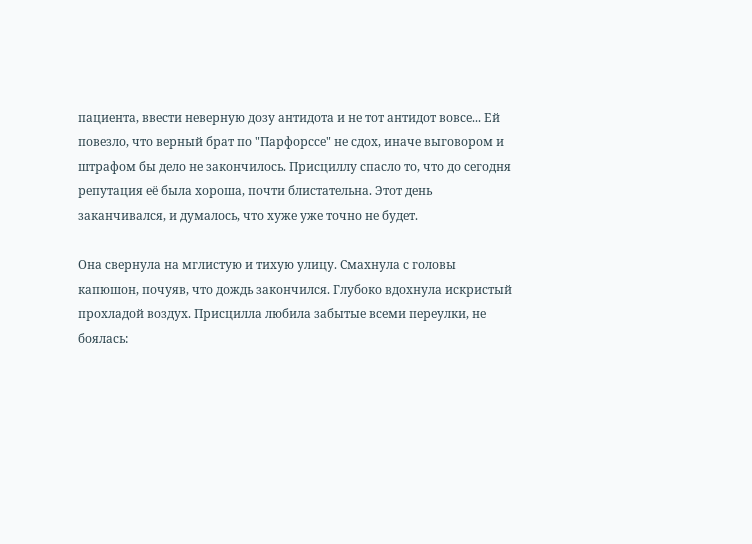пациента, ввести неверную дозу антидота и не тот антидот вовсе... Ей повезло, что верный брат по "Парфорссе" не сдох, иначе выговором и штрафом бы дело не закончилось. Присциллу спасло то, что до сегодня репутация её была хороша, почти блистательна. Этот день заканчивался, и думалось, что хуже уже точно не будет.

Она свернула на мглистую и тихую улицу. Смахнула с головы капюшон, почуяв, что дождь закончился. Глубоко вдохнула искристый прохладой воздух. Присцилла любила забытые всеми переулки, не боялась: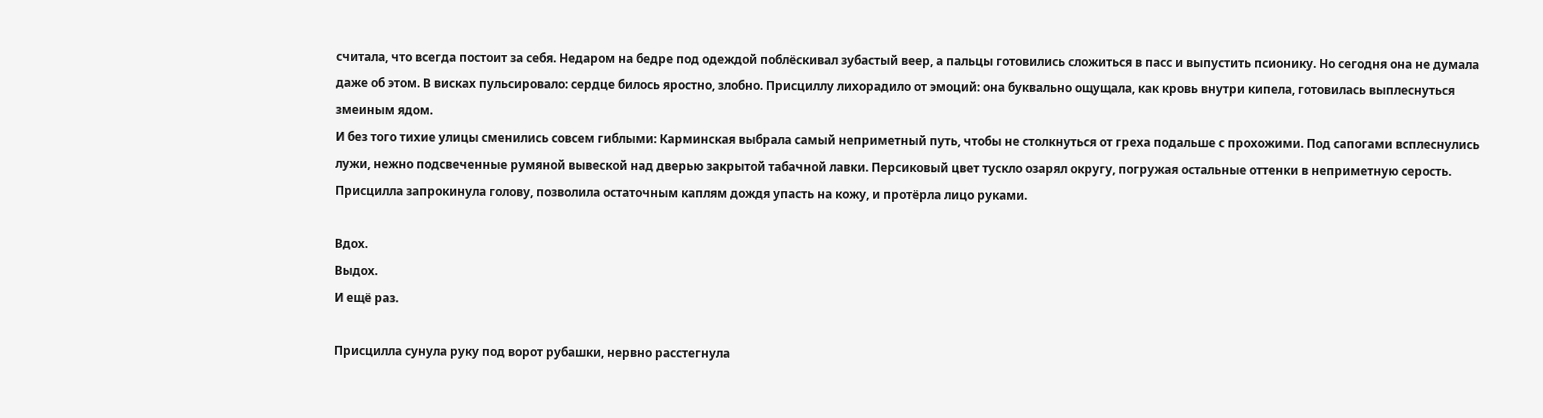считала, что всегда постоит за себя. Недаром на бедре под одеждой поблёскивал зубастый веер, а пальцы готовились сложиться в пасс и выпустить псионику. Но сегодня она не думала даже об этом. В висках пульсировало: сердце билось яростно, злобно. Присциллу лихорадило от эмоций: она буквально ощущала, как кровь внутри кипела, готовилась выплеснуться змеиным ядом.
И без того тихие улицы сменились совсем гиблыми: Карминская выбрала самый неприметный путь, чтобы не столкнуться от греха подальше с прохожими. Под сапогами всплеснулись лужи, нежно подсвеченные румяной вывеской над дверью закрытой табачной лавки. Персиковый цвет тускло озарял округу, погружая остальные оттенки в неприметную серость. Присцилла запрокинула голову, позволила остаточным каплям дождя упасть на кожу, и протёрла лицо руками.

Вдох.
Выдох.
И ещё раз.

Присцилла сунула руку под ворот рубашки, нервно расстегнула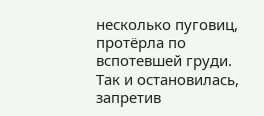несколько пуговиц, протёрла по вспотевшей груди. Так и остановилась, запретив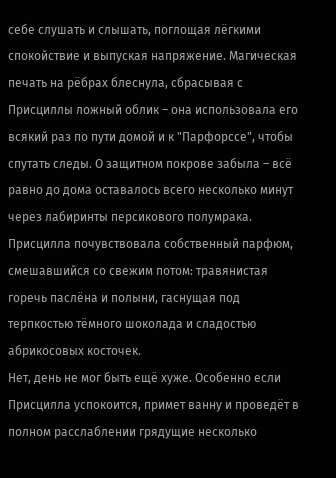себе слушать и слышать, поглощая лёгкими спокойствие и выпуская напряжение. Магическая печать на рёбрах блеснула, сбрасывая с Присциллы ложный облик – она использовала его всякий раз по пути домой и к "Парфорссе", чтобы спутать следы. О защитном покрове забыла – всё равно до дома оставалось всего несколько минут через лабиринты персикового полумрака.
Присцилла почувствовала собственный парфюм, смешавшийся со свежим потом: травянистая горечь паслёна и полыни, гаснущая под терпкостью тёмного шоколада и сладостью абрикосовых косточек.
Нет, день не мог быть ещё хуже. Особенно если Присцилла успокоится, примет ванну и проведёт в полном расслаблении грядущие несколько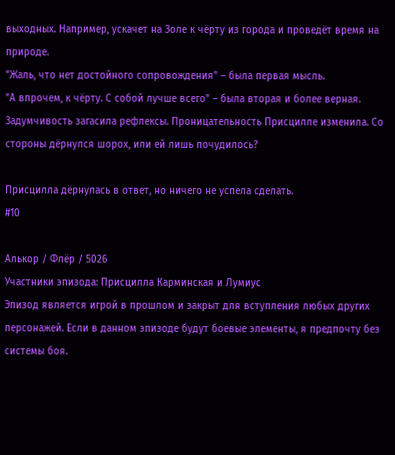выходных. Например, ускачет на Золе к чёрту из города и проведёт время на природе.
"Жаль, что нет достойного сопровождения" – была первая мысль.
"А впрочем, к чёрту. С собой лучше всего" – была вторая и более верная.
Задумчивость загасила рефлексы. Проницательность Присцилле изменила. Со стороны дёрнулся шорох, или ей лишь почудилось?

Присцилла дёрнулась в ответ, но ничего не успела сделать.
#10

Алькор / Флёр / 5026
Участники эпизода: Присцилла Карминская и Лумиус
Эпизод является игрой в прошлом и закрыт для вступления любых других персонажей. Если в данном эпизоде будут боевые элементы, я предпочту без системы боя.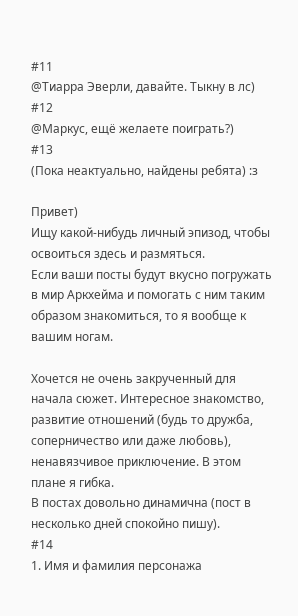#11
@Тиарра Эверли, давайте. Тыкну в лс)
#12
@Маркус, ещё желаете поиграть?)
#13
(Пока неактуально, найдены ребята) :з

Привет)
Ищу какой-нибудь личный эпизод, чтобы освоиться здесь и размяться.
Если ваши посты будут вкусно погружать в мир Аркхейма и помогать с ним таким образом знакомиться, то я вообще к вашим ногам.

Хочется не очень закрученный для начала сюжет. Интересное знакомство, развитие отношений (будь то дружба, соперничество или даже любовь), ненавязчивое приключение. В этом плане я гибка.
В постах довольно динамична (пост в несколько дней спокойно пишу).
#14
1. Имя и фамилия персонажа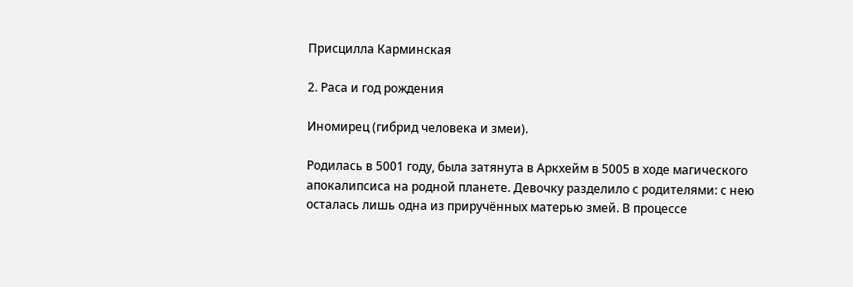Присцилла Карминская

2. Раса и год рождения

Иномирец (гибрид человека и змеи).

Родилась в 5001 году, была затянута в Аркхейм в 5005 в ходе магического апокалипсиса на родной планете. Девочку разделило с родителями: с нею осталась лишь одна из приручённых матерью змей. В процессе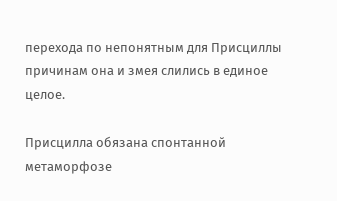перехода по непонятным для Присциллы причинам она и змея слились в единое целое.

Присцилла обязана спонтанной метаморфозе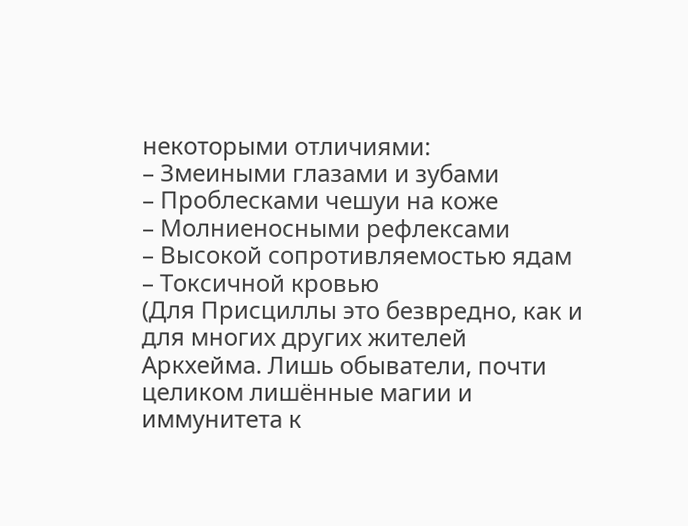некоторыми отличиями:
– Змеиными глазами и зубами
– Проблесками чешуи на коже
– Молниеносными рефлексами
– Высокой сопротивляемостью ядам
– Токсичной кровью
(Для Присциллы это безвредно, как и для многих других жителей Аркхейма. Лишь обыватели, почти целиком лишённые магии и иммунитета к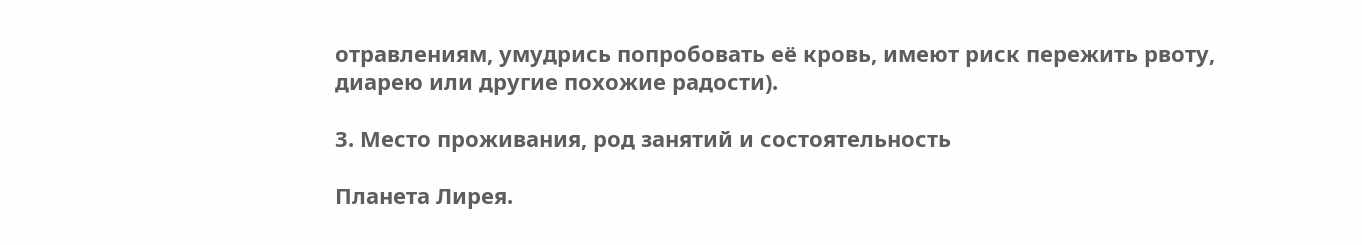отравлениям, умудрись попробовать её кровь, имеют риск пережить рвоту, диарею или другие похожие радости).

3. Место проживания, род занятий и состоятельность

Планета Лирея.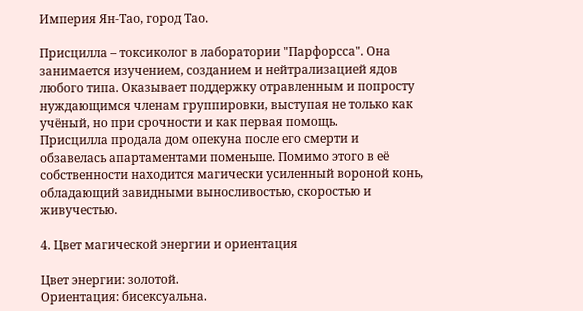Империя Ян-Тао, город Тао.

Присцилла – токсиколог в лаборатории "Парфорсса". Она занимается изучением, созданием и нейтрализацией ядов любого типа. Оказывает поддержку отравленным и попросту нуждающимся членам группировки, выступая не только как учёный, но при срочности и как первая помощь.
Присцилла продала дом опекуна после его смерти и обзавелась апартаментами поменьше. Помимо этого в её собственности находится магически усиленный вороной конь, обладающий завидными выносливостью, скоростью и живучестью.

4. Цвет магической энергии и ориентация

Цвет энергии: золотой.
Ориентация: бисексуальна.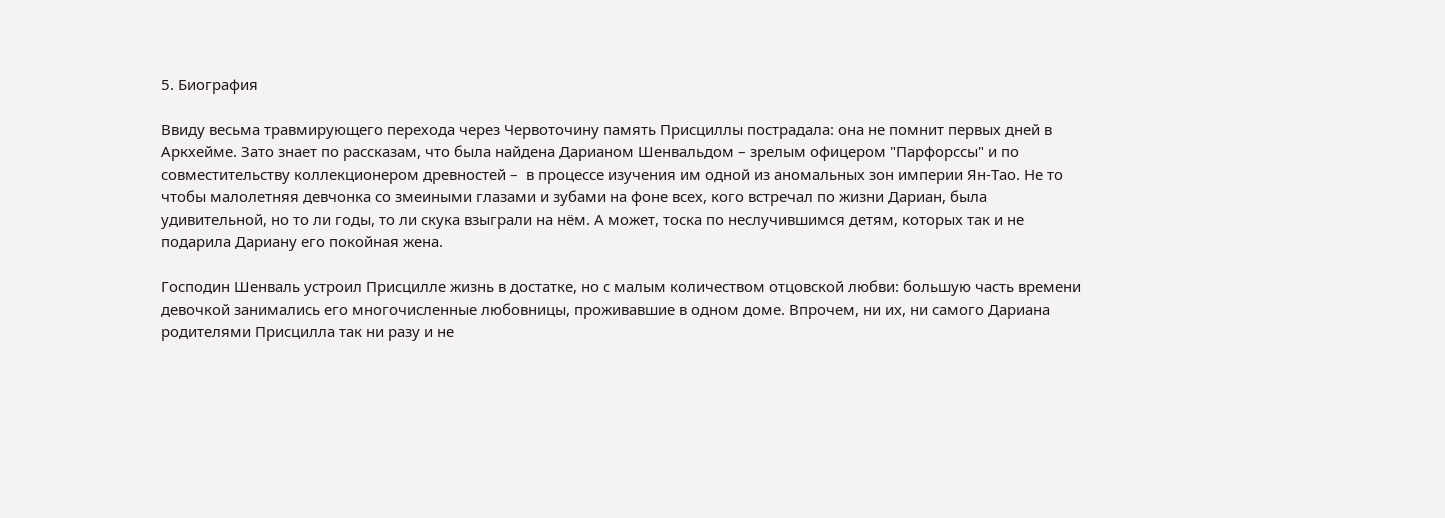5. Биография

Ввиду весьма травмирующего перехода через Червоточину память Присциллы пострадала: она не помнит первых дней в Аркхейме. Зато знает по рассказам, что была найдена Дарианом Шенвальдом – зрелым офицером "Парфорссы" и по совместительству коллекционером древностей –  в процессе изучения им одной из аномальных зон империи Ян-Тао. Не то чтобы малолетняя девчонка со змеиными глазами и зубами на фоне всех, кого встречал по жизни Дариан, была удивительной, но то ли годы, то ли скука взыграли на нём. А может, тоска по неслучившимся детям, которых так и не подарила Дариану его покойная жена.

Господин Шенваль устроил Присцилле жизнь в достатке, но с малым количеством отцовской любви: большую часть времени девочкой занимались его многочисленные любовницы, проживавшие в одном доме. Впрочем, ни их, ни самого Дариана родителями Присцилла так ни разу и не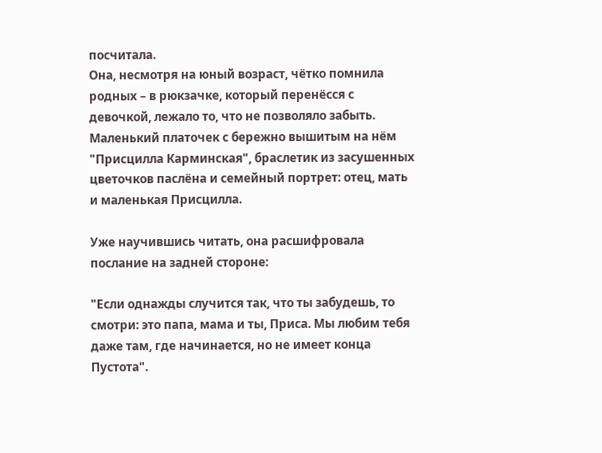посчитала.
Она, несмотря на юный возраст, чётко помнила родных – в рюкзачке, который перенёсся с девочкой, лежало то, что не позволяло забыть. Маленький платочек с бережно вышитым на нём "Присцилла Карминская", браслетик из засушенных цветочков паслёна и семейный портрет: отец, мать и маленькая Присцилла.

Уже научившись читать, она расшифровала послание на задней стороне:

"Если однажды случится так, что ты забудешь, то смотри: это папа, мама и ты, Приса. Мы любим тебя даже там, где начинается, но не имеет конца Пустота".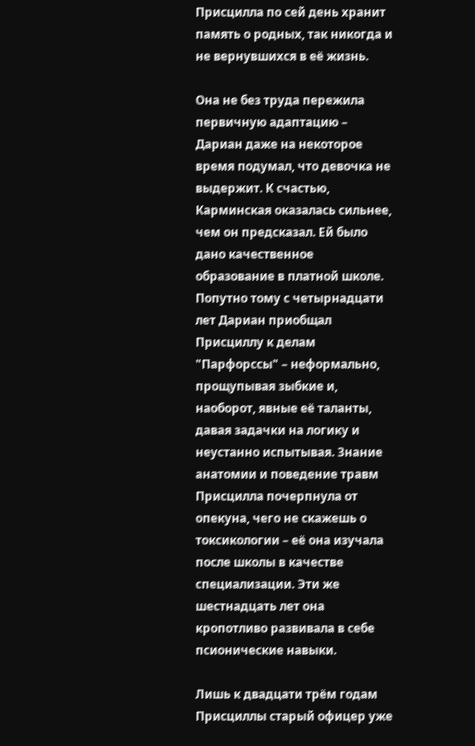Присцилла по сей день хранит память о родных, так никогда и не вернувшихся в её жизнь.

Она не без труда пережила первичную адаптацию – Дариан даже на некоторое время подумал, что девочка не выдержит. К счастью, Карминская оказалась сильнее, чем он предсказал. Ей было дано качественное образование в платной школе. Попутно тому с четырнадцати лет Дариан приобщал Присциллу к делам "Парфорссы" – неформально, прощупывая зыбкие и, наоборот, явные её таланты, давая задачки на логику и неустанно испытывая. Знание анатомии и поведение травм Присцилла почерпнула от опекуна, чего не скажешь о токсикологии – её она изучала после школы в качестве специализации. Эти же шестнадцать лет она кропотливо развивала в себе псионические навыки.

Лишь к двадцати трём годам Присциллы старый офицер уже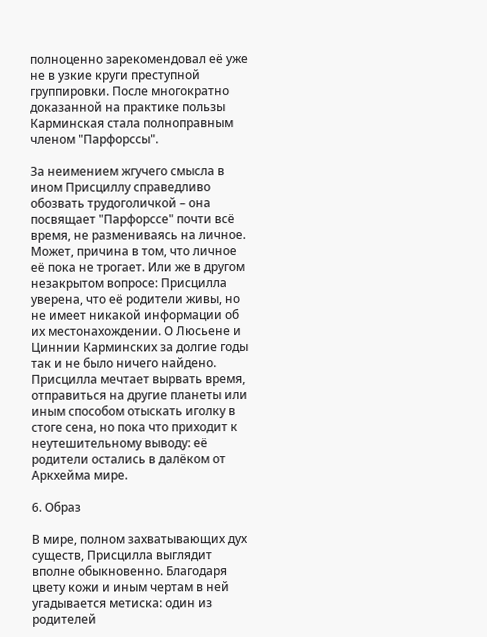полноценно зарекомендовал её уже не в узкие круги преступной группировки. После многократно доказанной на практике пользы Карминская стала полноправным членом "Парфорссы".

За неимением жгучего смысла в ином Присциллу справедливо обозвать трудоголичкой – она посвящает "Парфорссе" почти всё время, не размениваясь на личное. Может, причина в том, что личное её пока не трогает. Или же в другом незакрытом вопросе: Присцилла уверена, что её родители живы, но не имеет никакой информации об их местонахождении. О Люсьене и Циннии Карминских за долгие годы так и не было ничего найдено.
Присцилла мечтает вырвать время, отправиться на другие планеты или иным способом отыскать иголку в стоге сена, но пока что приходит к неутешительному выводу: её родители остались в далёком от Аркхейма мире.

6. Образ

В мире, полном захватывающих дух существ, Присцилла выглядит вполне обыкновенно. Благодаря цвету кожи и иным чертам в ней угадывается метиска: один из родителей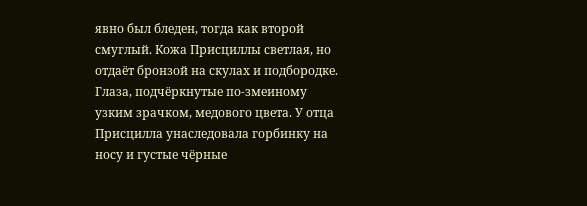явно был бледен, тогда как второй смуглый. Кожа Присциллы светлая, но отдаёт бронзой на скулах и подбородке. Глаза, подчёркнутые по-змеиному узким зрачком, медового цвета. У отца Присцилла унаследовала горбинку на носу и густые чёрные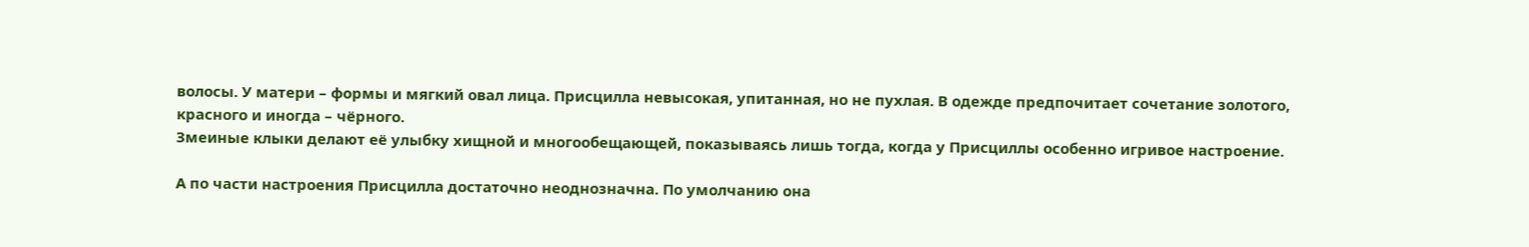волосы. У матери – формы и мягкий овал лица. Присцилла невысокая, упитанная, но не пухлая. В одежде предпочитает сочетание золотого, красного и иногда – чёрного.
Змеиные клыки делают её улыбку хищной и многообещающей, показываясь лишь тогда, когда у Присциллы особенно игривое настроение.

А по части настроения Присцилла достаточно неоднозначна. По умолчанию она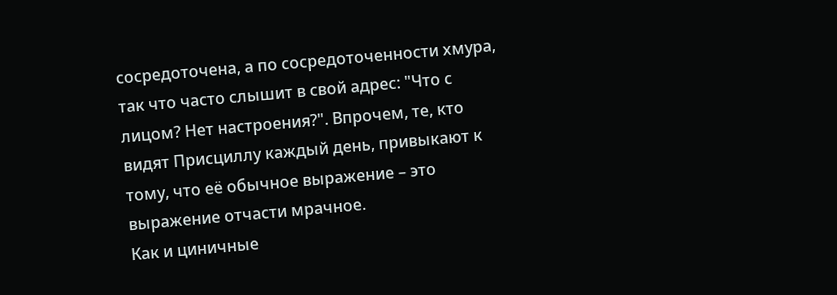сосредоточена, а по сосредоточенности хмура, так что часто слышит в свой адрес: "Что с лицом? Нет настроения?". Впрочем, те, кто видят Присциллу каждый день, привыкают к тому, что её обычное выражение – это выражение отчасти мрачное.
Как и циничные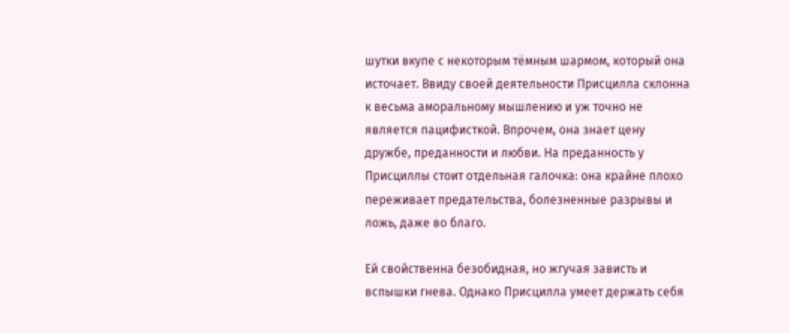шутки вкупе с некоторым тёмным шармом, который она источает. Ввиду своей деятельности Присцилла склонна к весьма аморальному мышлению и уж точно не является пацифисткой. Впрочем, она знает цену дружбе, преданности и любви. На преданность у Присциллы стоит отдельная галочка: она крайне плохо переживает предательства, болезненные разрывы и ложь, даже во благо.

Ей свойственна безобидная, но жгучая зависть и вспышки гнева. Однако Присцилла умеет держать себя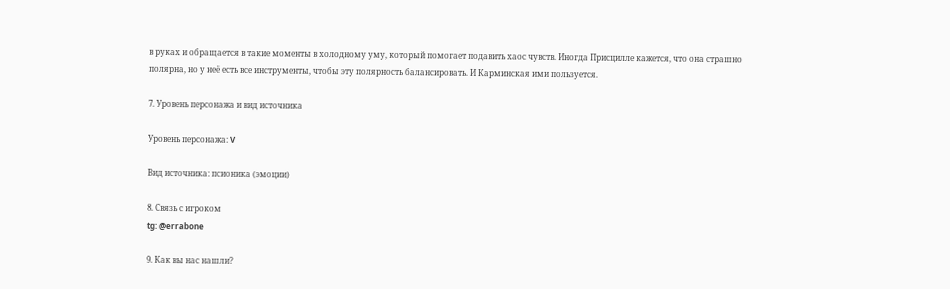в руках и обращается в такие моменты в холодному уму, который помогает подавить хаос чувств. Иногда Присцилле кажется, что она страшно полярна, но у неё есть все инструменты, чтобы эту полярность балансировать. И Карминская ими пользуется.

7. Уровень персонажа и вид источника

Уровень персонажа: V

Вид источника: псионика (эмоции)

8. Связь с игроком
tg: @errabone

9. Как вы нас нашли?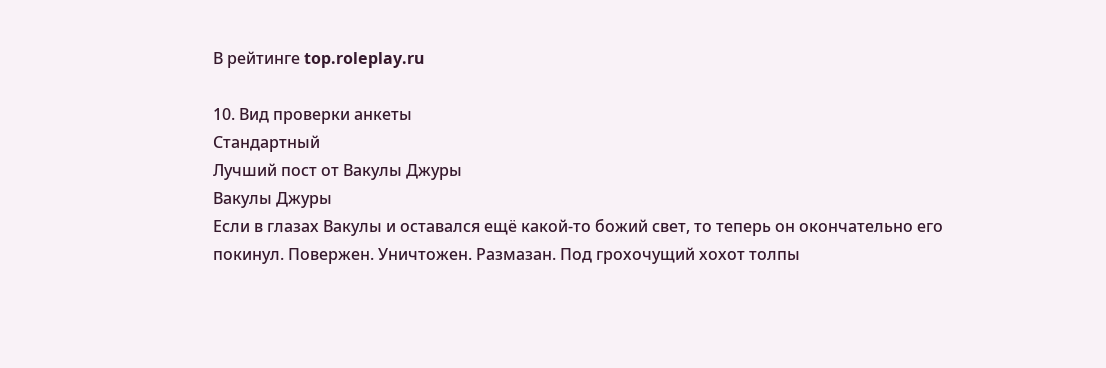В рейтинге top.roleplay.ru

10. Вид проверки анкеты
Стандартный
Лучший пост от Вакулы Джуры
Вакулы Джуры
Если в глазах Вакулы и оставался ещё какой-то божий свет, то теперь он окончательно его покинул. Повержен. Уничтожен. Размазан. Под грохочущий хохот толпы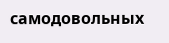самодовольных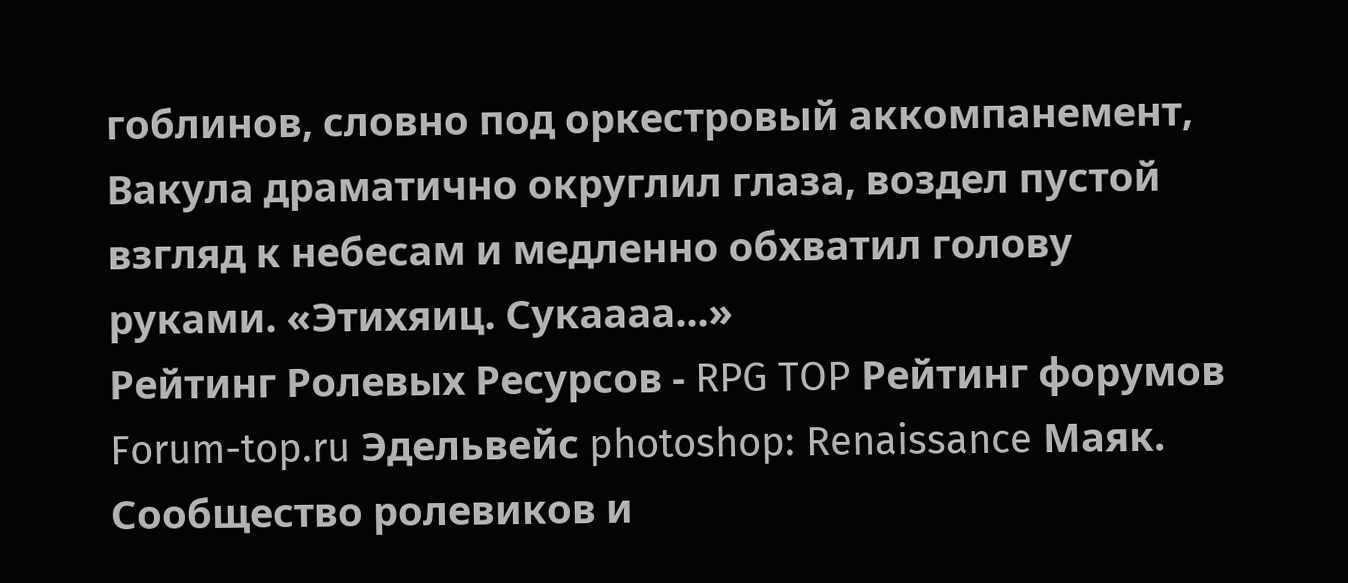гоблинов, словно под оркестровый аккомпанемент, Вакула драматично округлил глаза, воздел пустой взгляд к небесам и медленно обхватил голову руками. «Этихяиц. Сукаааа...»
Рейтинг Ролевых Ресурсов - RPG TOP Рейтинг форумов Forum-top.ru Эдельвейс photoshop: Renaissance Маяк. Сообщество ролевиков и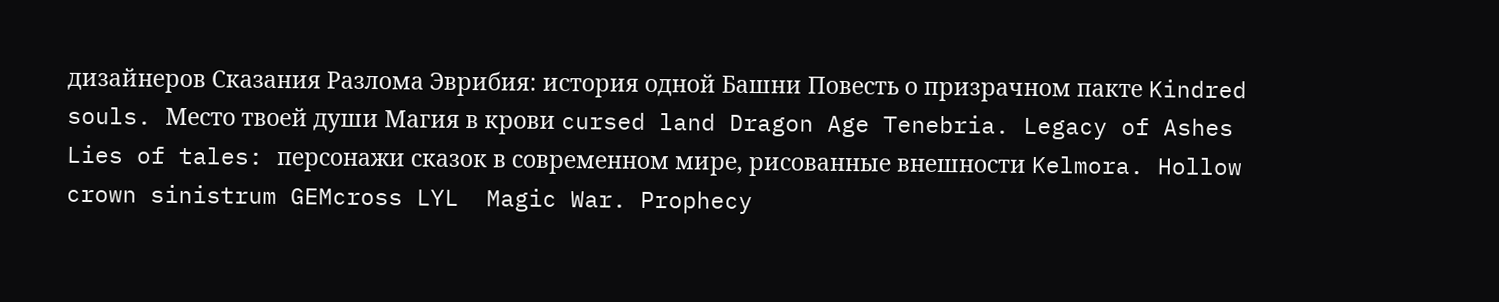дизайнеров Сказания Разлома Эврибия: история одной Башни Повесть о призрачном пакте Kindred souls. Место твоей души Магия в крови cursed land Dragon Age Tenebria. Legacy of Ashes Lies of tales: персонажи сказок в современном мире, рисованные внешности Kelmora. Hollow crown sinistrum GEMcross LYL  Magic War. Prophecy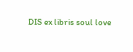DIS ex libris soul love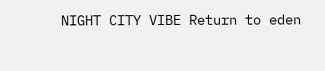NIGHT CITY VIBE Return to eden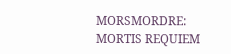MORSMORDRE: MORTIS REQUIEM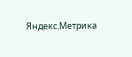Яндекс.Метрика